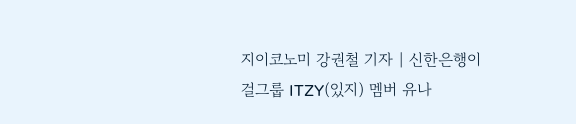지이코노미 강권철 기자 | 신한은행이 걸그룹 ITZY(있지) 멤버 유나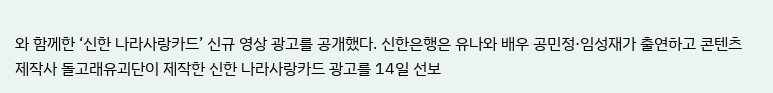와 함께한 ‘신한 나라사랑카드’ 신규 영상 광고를 공개했다. 신한은행은 유나와 배우 공민정·임성재가 출연하고 콘텐츠 제작사 돌고래유괴단이 제작한 신한 나라사랑카드 광고를 14일 선보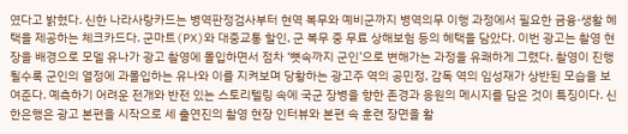였다고 밝혔다. 신한 나라사랑카드는 병역판정검사부터 현역 복무와 예비군까지 병역의무 이행 과정에서 필요한 금융·생활 혜택을 제공하는 체크카드다. 군마트(PX)와 대중교통 할인, 군 복무 중 무료 상해보험 등의 혜택을 담았다. 이번 광고는 촬영 현장을 배경으로 모델 유나가 광고 촬영에 몰입하면서 점차 ‘뼛속까지 군인’으로 변해가는 과정을 유쾌하게 그렸다. 촬영이 진행될수록 군인의 열정에 과몰입하는 유나와 이를 지켜보며 당황하는 광고주 역의 공민정, 감독 역의 임성재가 상반된 모습을 보여준다. 예측하기 어려운 전개와 반전 있는 스토리텔링 속에 국군 장병을 향한 존경과 응원의 메시지를 담은 것이 특징이다. 신한은행은 광고 본편을 시작으로 세 출연진의 촬영 현장 인터뷰와 본편 속 훈련 장면을 활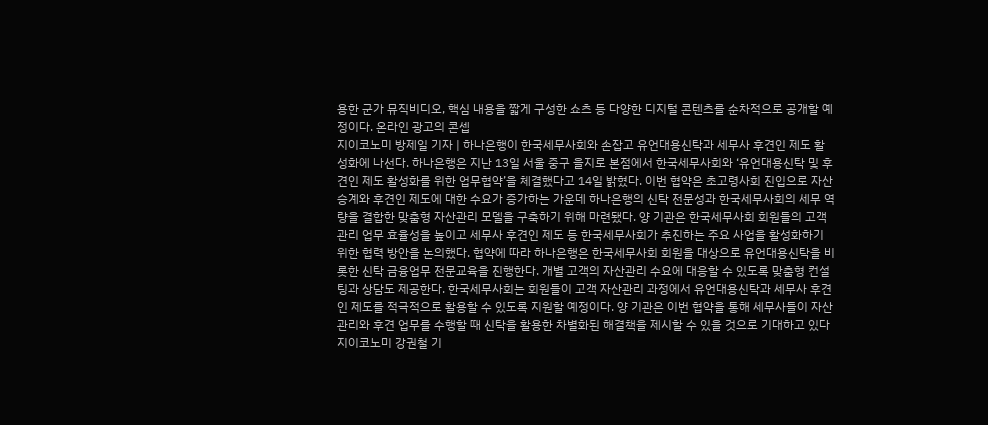용한 군가 뮤직비디오, 핵심 내용을 짧게 구성한 쇼츠 등 다양한 디지털 콘텐츠를 순차적으로 공개할 예정이다. 온라인 광고의 콘셉
지이코노미 방제일 기자 | 하나은행이 한국세무사회와 손잡고 유언대용신탁과 세무사 후견인 제도 활성화에 나선다. 하나은행은 지난 13일 서울 중구 을지로 본점에서 한국세무사회와 ‘유언대용신탁 및 후견인 제도 활성화를 위한 업무협약’을 체결했다고 14일 밝혔다. 이번 협약은 초고령사회 진입으로 자산승계와 후견인 제도에 대한 수요가 증가하는 가운데 하나은행의 신탁 전문성과 한국세무사회의 세무 역량을 결합한 맞춤형 자산관리 모델을 구축하기 위해 마련됐다. 양 기관은 한국세무사회 회원들의 고객관리 업무 효율성을 높이고 세무사 후견인 제도 등 한국세무사회가 추진하는 주요 사업을 활성화하기 위한 협력 방안을 논의했다. 협약에 따라 하나은행은 한국세무사회 회원을 대상으로 유언대용신탁을 비롯한 신탁 금융업무 전문교육을 진행한다. 개별 고객의 자산관리 수요에 대응할 수 있도록 맞춤형 컨설팅과 상담도 제공한다. 한국세무사회는 회원들이 고객 자산관리 과정에서 유언대용신탁과 세무사 후견인 제도를 적극적으로 활용할 수 있도록 지원할 예정이다. 양 기관은 이번 협약을 통해 세무사들이 자산관리와 후견 업무를 수행할 때 신탁을 활용한 차별화된 해결책을 제시할 수 있을 것으로 기대하고 있다
지이코노미 강권철 기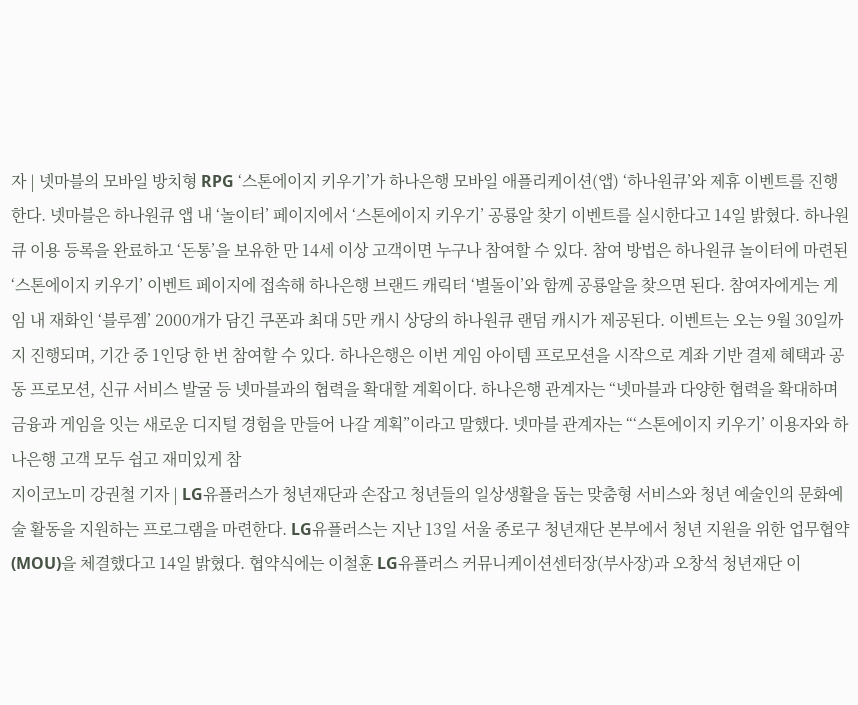자 | 넷마블의 모바일 방치형 RPG ‘스톤에이지 키우기’가 하나은행 모바일 애플리케이션(앱) ‘하나원큐’와 제휴 이벤트를 진행한다. 넷마블은 하나원큐 앱 내 ‘놀이터’ 페이지에서 ‘스톤에이지 키우기’ 공룡알 찾기 이벤트를 실시한다고 14일 밝혔다. 하나원큐 이용 등록을 완료하고 ‘돈통’을 보유한 만 14세 이상 고객이면 누구나 참여할 수 있다. 참여 방법은 하나원큐 놀이터에 마련된 ‘스톤에이지 키우기’ 이벤트 페이지에 접속해 하나은행 브랜드 캐릭터 ‘별돌이’와 함께 공룡알을 찾으면 된다. 참여자에게는 게임 내 재화인 ‘블루젬’ 2000개가 담긴 쿠폰과 최대 5만 캐시 상당의 하나원큐 랜덤 캐시가 제공된다. 이벤트는 오는 9월 30일까지 진행되며, 기간 중 1인당 한 번 참여할 수 있다. 하나은행은 이번 게임 아이템 프로모션을 시작으로 계좌 기반 결제 혜택과 공동 프로모션, 신규 서비스 발굴 등 넷마블과의 협력을 확대할 계획이다. 하나은행 관계자는 “넷마블과 다양한 협력을 확대하며 금융과 게임을 잇는 새로운 디지털 경험을 만들어 나갈 계획”이라고 말했다. 넷마블 관계자는 “‘스톤에이지 키우기’ 이용자와 하나은행 고객 모두 쉽고 재미있게 참
지이코노미 강권철 기자 | LG유플러스가 청년재단과 손잡고 청년들의 일상생활을 돕는 맞춤형 서비스와 청년 예술인의 문화예술 활동을 지원하는 프로그램을 마련한다. LG유플러스는 지난 13일 서울 종로구 청년재단 본부에서 청년 지원을 위한 업무협약(MOU)을 체결했다고 14일 밝혔다. 협약식에는 이철훈 LG유플러스 커뮤니케이션센터장(부사장)과 오창석 청년재단 이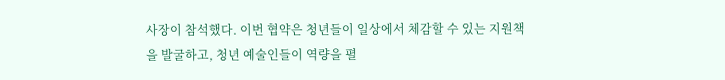사장이 참석했다. 이번 협약은 청년들이 일상에서 체감할 수 있는 지원책을 발굴하고, 청년 예술인들이 역량을 펼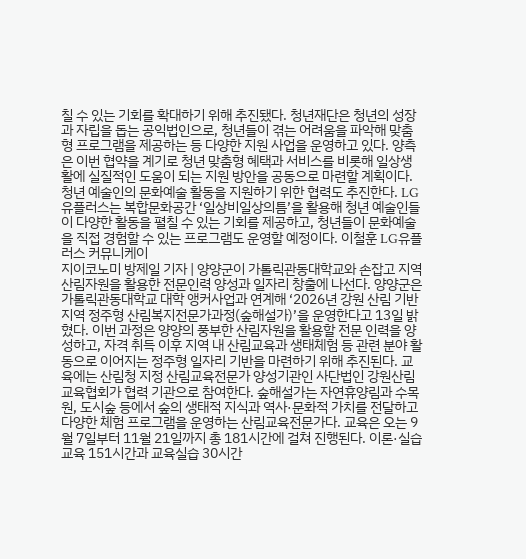칠 수 있는 기회를 확대하기 위해 추진됐다. 청년재단은 청년의 성장과 자립을 돕는 공익법인으로, 청년들이 겪는 어려움을 파악해 맞춤형 프로그램을 제공하는 등 다양한 지원 사업을 운영하고 있다. 양측은 이번 협약을 계기로 청년 맞춤형 혜택과 서비스를 비롯해 일상생활에 실질적인 도움이 되는 지원 방안을 공동으로 마련할 계획이다. 청년 예술인의 문화예술 활동을 지원하기 위한 협력도 추진한다. LG유플러스는 복합문화공간 ‘일상비일상의틈’을 활용해 청년 예술인들이 다양한 활동을 펼칠 수 있는 기회를 제공하고, 청년들이 문화예술을 직접 경험할 수 있는 프로그램도 운영할 예정이다. 이철훈 LG유플러스 커뮤니케이
지이코노미 방제일 기자 | 양양군이 가톨릭관동대학교와 손잡고 지역 산림자원을 활용한 전문인력 양성과 일자리 창출에 나선다. 양양군은 가톨릭관동대학교 대학 앵커사업과 연계해 ‘2026년 강원 산림 기반 지역 정주형 산림복지전문가과정(숲해설가)’을 운영한다고 13일 밝혔다. 이번 과정은 양양의 풍부한 산림자원을 활용할 전문 인력을 양성하고, 자격 취득 이후 지역 내 산림교육과 생태체험 등 관련 분야 활동으로 이어지는 정주형 일자리 기반을 마련하기 위해 추진된다. 교육에는 산림청 지정 산림교육전문가 양성기관인 사단법인 강원산림교육협회가 협력 기관으로 참여한다. 숲해설가는 자연휴양림과 수목원, 도시숲 등에서 숲의 생태적 지식과 역사·문화적 가치를 전달하고 다양한 체험 프로그램을 운영하는 산림교육전문가다. 교육은 오는 9월 7일부터 11월 21일까지 총 181시간에 걸쳐 진행된다. 이론·실습 교육 151시간과 교육실습 30시간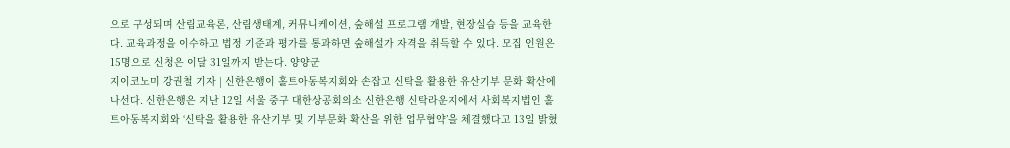으로 구성되며 산림교육론, 산림생태계, 커뮤니케이션, 숲해설 프로그램 개발, 현장실습 등을 교육한다. 교육과정을 이수하고 법정 기준과 평가를 통과하면 숲해설가 자격을 취득할 수 있다. 모집 인원은 15명으로 신청은 이달 31일까지 받는다. 양양군
지이코노미 강권철 기자 | 신한은행이 홀트아동복지회와 손잡고 신탁을 활용한 유산기부 문화 확산에 나선다. 신한은행은 지난 12일 서울 중구 대한상공회의소 신한은행 신탁라운지에서 사회복지법인 홀트아동복지회와 ‘신탁을 활용한 유산기부 및 기부문화 확산을 위한 업무협약’을 체결했다고 13일 밝혔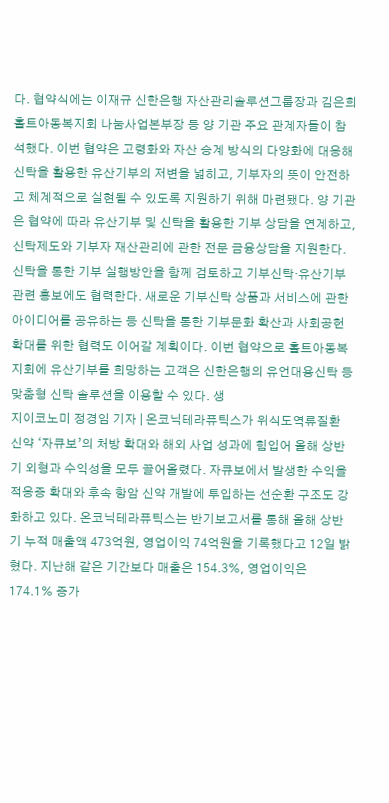다. 협약식에는 이재규 신한은행 자산관리솔루션그룹장과 김은희 홀트아동복지회 나눔사업본부장 등 양 기관 주요 관계자들이 참석했다. 이번 협약은 고령화와 자산 승계 방식의 다양화에 대응해 신탁을 활용한 유산기부의 저변을 넓히고, 기부자의 뜻이 안전하고 체계적으로 실현될 수 있도록 지원하기 위해 마련됐다. 양 기관은 협약에 따라 유산기부 및 신탁을 활용한 기부 상담을 연계하고, 신탁제도와 기부자 재산관리에 관한 전문 금융상담을 지원한다. 신탁을 통한 기부 실행방안을 함께 검토하고 기부신탁·유산기부 관련 홍보에도 협력한다. 새로운 기부신탁 상품과 서비스에 관한 아이디어를 공유하는 등 신탁을 통한 기부문화 확산과 사회공헌 확대를 위한 협력도 이어갈 계획이다. 이번 협약으로 홀트아동복지회에 유산기부를 희망하는 고객은 신한은행의 유언대용신탁 등 맞춤형 신탁 솔루션을 이용할 수 있다. 생
지이코노미 정경임 기자 | 온코닉테라퓨틱스가 위식도역류질환 신약 ‘자큐보’의 처방 확대와 해외 사업 성과에 힘입어 올해 상반기 외형과 수익성을 모두 끌어올렸다. 자큐보에서 발생한 수익을 적응증 확대와 후속 항암 신약 개발에 투입하는 선순환 구조도 강화하고 있다. 온코닉테라퓨틱스는 반기보고서를 통해 올해 상반기 누적 매출액 473억원, 영업이익 74억원을 기록했다고 12일 밝혔다. 지난해 같은 기간보다 매출은 154.3%, 영업이익은 174.1% 증가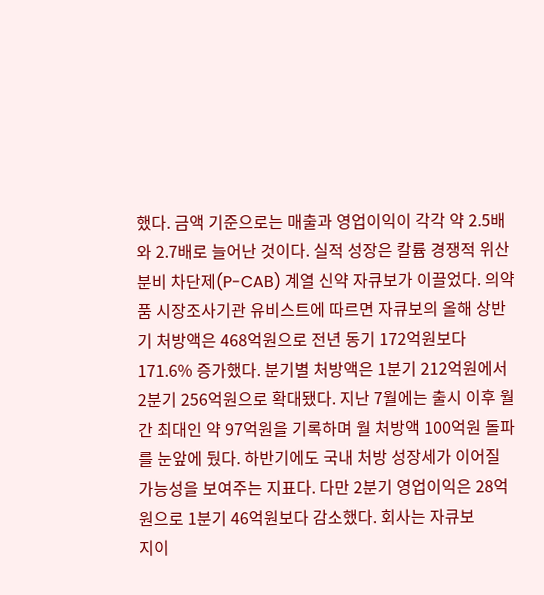했다. 금액 기준으로는 매출과 영업이익이 각각 약 2.5배와 2.7배로 늘어난 것이다. 실적 성장은 칼륨 경쟁적 위산분비 차단제(P-CAB) 계열 신약 자큐보가 이끌었다. 의약품 시장조사기관 유비스트에 따르면 자큐보의 올해 상반기 처방액은 468억원으로 전년 동기 172억원보다 171.6% 증가했다. 분기별 처방액은 1분기 212억원에서 2분기 256억원으로 확대됐다. 지난 7월에는 출시 이후 월간 최대인 약 97억원을 기록하며 월 처방액 100억원 돌파를 눈앞에 뒀다. 하반기에도 국내 처방 성장세가 이어질 가능성을 보여주는 지표다. 다만 2분기 영업이익은 28억원으로 1분기 46억원보다 감소했다. 회사는 자큐보
지이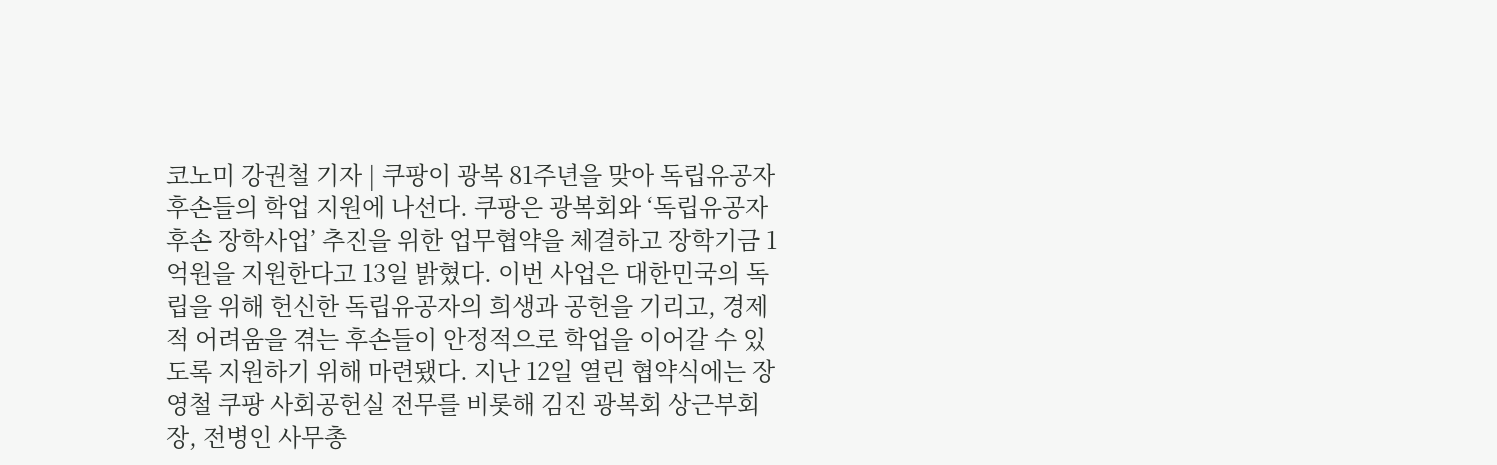코노미 강권철 기자 | 쿠팡이 광복 81주년을 맞아 독립유공자 후손들의 학업 지원에 나선다. 쿠팡은 광복회와 ‘독립유공자 후손 장학사업’ 추진을 위한 업무협약을 체결하고 장학기금 1억원을 지원한다고 13일 밝혔다. 이번 사업은 대한민국의 독립을 위해 헌신한 독립유공자의 희생과 공헌을 기리고, 경제적 어려움을 겪는 후손들이 안정적으로 학업을 이어갈 수 있도록 지원하기 위해 마련됐다. 지난 12일 열린 협약식에는 장영철 쿠팡 사회공헌실 전무를 비롯해 김진 광복회 상근부회장, 전병인 사무총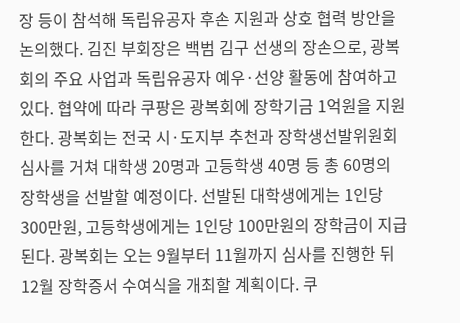장 등이 참석해 독립유공자 후손 지원과 상호 협력 방안을 논의했다. 김진 부회장은 백범 김구 선생의 장손으로, 광복회의 주요 사업과 독립유공자 예우·선양 활동에 참여하고 있다. 협약에 따라 쿠팡은 광복회에 장학기금 1억원을 지원한다. 광복회는 전국 시·도지부 추천과 장학생선발위원회 심사를 거쳐 대학생 20명과 고등학생 40명 등 총 60명의 장학생을 선발할 예정이다. 선발된 대학생에게는 1인당 300만원, 고등학생에게는 1인당 100만원의 장학금이 지급된다. 광복회는 오는 9월부터 11월까지 심사를 진행한 뒤 12월 장학증서 수여식을 개최할 계획이다. 쿠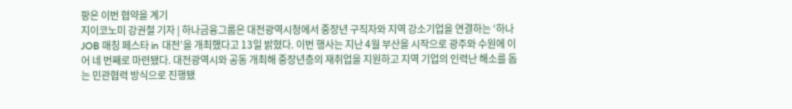팡은 이번 협약을 계기
지이코노미 강권철 기자 | 하나금융그룹은 대전광역시청에서 중장년 구직자와 지역 강소기업을 연결하는 ‘하나 JOB 매칭 페스타 in 대전’을 개최했다고 13일 밝혔다. 이번 행사는 지난 4월 부산을 시작으로 광주와 수원에 이어 네 번째로 마련됐다. 대전광역시와 공동 개최해 중장년층의 재취업을 지원하고 지역 기업의 인력난 해소를 돕는 민관협력 방식으로 진행됐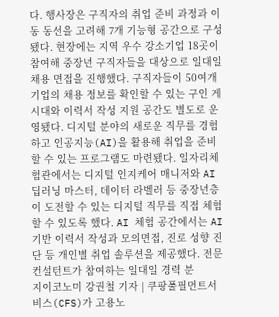다. 행사장은 구직자의 취업 준비 과정과 이동 동선을 고려해 7개 기능형 공간으로 구성됐다. 현장에는 지역 우수 강소기업 18곳이 참여해 중장년 구직자들을 대상으로 일대일 채용 면접을 진행했다. 구직자들이 50여개 기업의 채용 정보를 확인할 수 있는 구인 게시대와 이력서 작성 지원 공간도 별도로 운영됐다. 디지털 분야의 새로운 직무를 경험하고 인공지능(AI)을 활용해 취업을 준비할 수 있는 프로그램도 마련됐다. 일자리체험관에서는 디지털 인지케어 매니저와 AI 딥러닝 마스터, 데이터 라벨러 등 중장년층이 도전할 수 있는 디지털 직무를 직접 체험할 수 있도록 했다. AI 체험 공간에서는 AI 기반 이력서 작성과 모의면접, 진로 성향 진단 등 개인별 취업 솔루션을 제공했다. 전문 컨설턴트가 참여하는 일대일 경력 분
지이코노미 강권철 기자 | 쿠팡풀필먼트서비스(CFS)가 고용노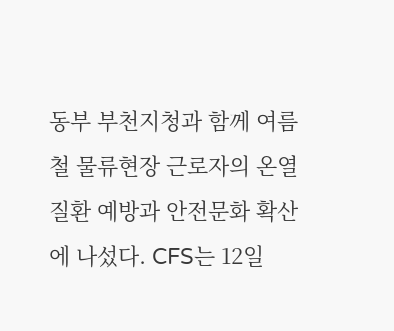동부 부천지청과 함께 여름철 물류현장 근로자의 온열질환 예방과 안전문화 확산에 나섰다. CFS는 12일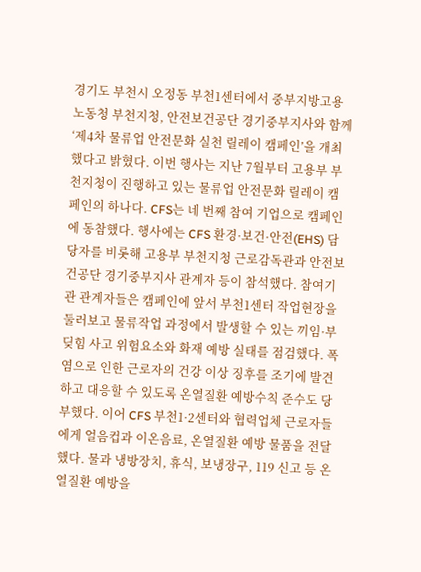경기도 부천시 오정동 부천1센터에서 중부지방고용노동청 부천지청, 안전보건공단 경기중부지사와 함께 ‘제4차 물류업 안전문화 실천 릴레이 캠페인’을 개최했다고 밝혔다. 이번 행사는 지난 7월부터 고용부 부천지청이 진행하고 있는 물류업 안전문화 릴레이 캠페인의 하나다. CFS는 네 번째 참여 기업으로 캠페인에 동참했다. 행사에는 CFS 환경·보건·안전(EHS) 담당자를 비롯해 고용부 부천지청 근로감독관과 안전보건공단 경기중부지사 관계자 등이 참석했다. 참여기관 관계자들은 캠페인에 앞서 부천1센터 작업현장을 둘러보고 물류작업 과정에서 발생할 수 있는 끼임·부딪힘 사고 위험요소와 화재 예방 실태를 점검했다. 폭염으로 인한 근로자의 건강 이상 징후를 조기에 발견하고 대응할 수 있도록 온열질환 예방수칙 준수도 당부했다. 이어 CFS 부천1·2센터와 협력업체 근로자들에게 얼음컵과 이온음료, 온열질환 예방 물품을 전달했다. 물과 냉방장치, 휴식, 보냉장구, 119 신고 등 온열질환 예방을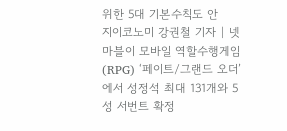위한 5대 기본수칙도 안
지이코노미 강권철 기자 | 넷마블이 모바일 역할수행게임(RPG) ‘페이트/그랜드 오더’에서 성정석 최대 131개와 5성 서번트 확정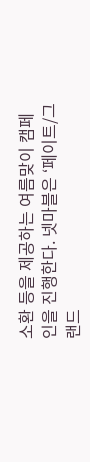소환 등을 제공하는 여름맞이 캠페인을 진행한다. 넷마블은 ‘페이트/그랜드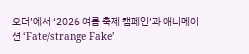오더’에서 ‘2026 여름 축제 캠페인’과 애니메이션 ‘Fate/strange Fake’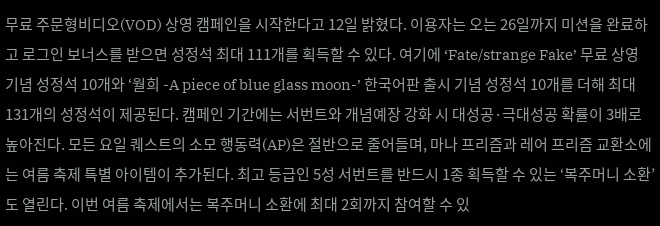무료 주문형비디오(VOD) 상영 캠페인을 시작한다고 12일 밝혔다. 이용자는 오는 26일까지 미션을 완료하고 로그인 보너스를 받으면 성정석 최대 111개를 획득할 수 있다. 여기에 ‘Fate/strange Fake’ 무료 상영 기념 성정석 10개와 ‘월희 -A piece of blue glass moon-’ 한국어판 출시 기념 성정석 10개를 더해 최대 131개의 성정석이 제공된다. 캠페인 기간에는 서번트와 개념예장 강화 시 대성공·극대성공 확률이 3배로 높아진다. 모든 요일 퀘스트의 소모 행동력(AP)은 절반으로 줄어들며, 마나 프리즘과 레어 프리즘 교환소에는 여름 축제 특별 아이템이 추가된다. 최고 등급인 5성 서번트를 반드시 1종 획득할 수 있는 ‘복주머니 소환’도 열린다. 이번 여름 축제에서는 복주머니 소환에 최대 2회까지 참여할 수 있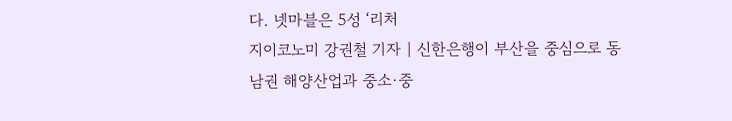다. 넷마블은 5성 ‘리처
지이코노미 강권철 기자 | 신한은행이 부산을 중심으로 동남권 해양산업과 중소·중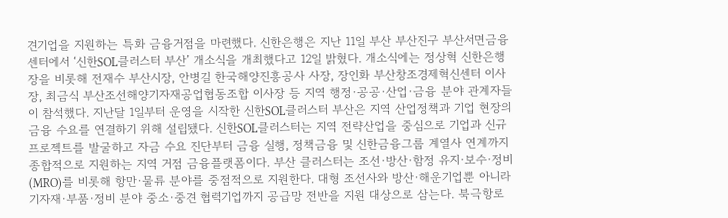견기업을 지원하는 특화 금융거점을 마련했다. 신한은행은 지난 11일 부산 부산진구 부산서면금융센터에서 ‘신한SOL클러스터 부산’ 개소식을 개최했다고 12일 밝혔다. 개소식에는 정상혁 신한은행장을 비롯해 전재수 부산시장, 안병길 한국해양진흥공사 사장, 장인화 부산창조경제혁신센터 이사장, 최금식 부산조선해양기자재공업협동조합 이사장 등 지역 행정·공공·산업·금융 분야 관계자들이 참석했다. 지난달 1일부터 운영을 시작한 신한SOL클러스터 부산은 지역 산업정책과 기업 현장의 금융 수요를 연결하기 위해 설립됐다. 신한SOL클러스터는 지역 전략산업을 중심으로 기업과 신규 프로젝트를 발굴하고 자금 수요 진단부터 금융 실행, 정책금융 및 신한금융그룹 계열사 연계까지 종합적으로 지원하는 지역 거점 금융플랫폼이다. 부산 클러스터는 조선·방산·함정 유지·보수·정비(MRO)를 비롯해 항만·물류 분야를 중점적으로 지원한다. 대형 조선사와 방산·해운기업뿐 아니라 기자재·부품·정비 분야 중소·중견 협력기업까지 공급망 전반을 지원 대상으로 삼는다. 북극항로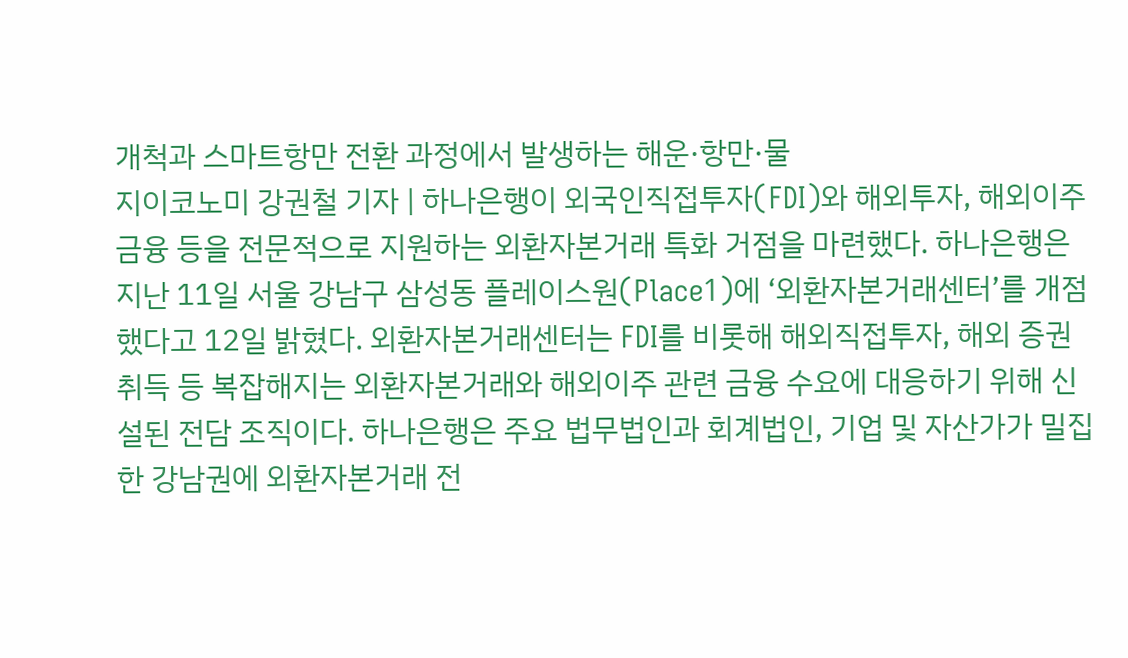개척과 스마트항만 전환 과정에서 발생하는 해운·항만·물
지이코노미 강권철 기자 | 하나은행이 외국인직접투자(FDI)와 해외투자, 해외이주 금융 등을 전문적으로 지원하는 외환자본거래 특화 거점을 마련했다. 하나은행은 지난 11일 서울 강남구 삼성동 플레이스원(Place1)에 ‘외환자본거래센터’를 개점했다고 12일 밝혔다. 외환자본거래센터는 FDI를 비롯해 해외직접투자, 해외 증권 취득 등 복잡해지는 외환자본거래와 해외이주 관련 금융 수요에 대응하기 위해 신설된 전담 조직이다. 하나은행은 주요 법무법인과 회계법인, 기업 및 자산가가 밀집한 강남권에 외환자본거래 전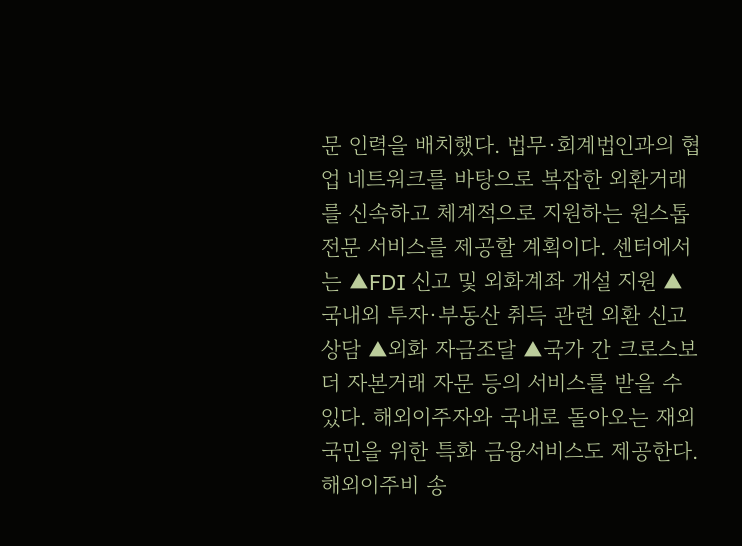문 인력을 배치했다. 법무·회계법인과의 협업 네트워크를 바탕으로 복잡한 외환거래를 신속하고 체계적으로 지원하는 원스톱 전문 서비스를 제공할 계획이다. 센터에서는 ▲FDI 신고 및 외화계좌 개설 지원 ▲국내외 투자·부동산 취득 관련 외환 신고 상담 ▲외화 자금조달 ▲국가 간 크로스보더 자본거래 자문 등의 서비스를 받을 수 있다. 해외이주자와 국내로 돌아오는 재외국민을 위한 특화 금융서비스도 제공한다. 해외이주비 송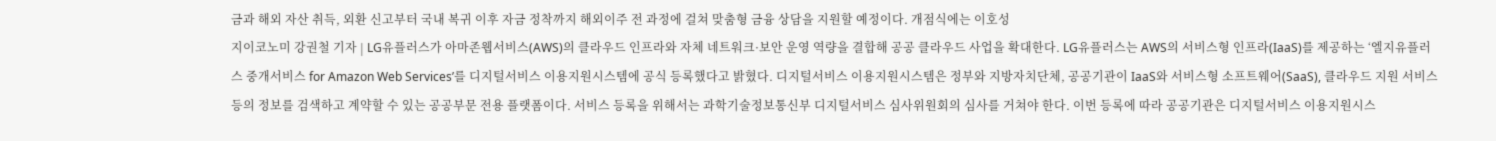금과 해외 자산 취득, 외환 신고부터 국내 복귀 이후 자금 정착까지 해외이주 전 과정에 걸쳐 맞춤형 금융 상담을 지원할 예정이다. 개점식에는 이호성
지이코노미 강권철 기자 | LG유플러스가 아마존웹서비스(AWS)의 클라우드 인프라와 자체 네트워크·보안 운영 역량을 결합해 공공 클라우드 사업을 확대한다. LG유플러스는 AWS의 서비스형 인프라(IaaS)를 제공하는 ‘엘지유플러스 중개서비스 for Amazon Web Services’를 디지털서비스 이용지원시스템에 공식 등록했다고 밝혔다. 디지털서비스 이용지원시스템은 정부와 지방자치단체, 공공기관이 IaaS와 서비스형 소프트웨어(SaaS), 클라우드 지원 서비스 등의 정보를 검색하고 계약할 수 있는 공공부문 전용 플랫폼이다. 서비스 등록을 위해서는 과학기술정보통신부 디지털서비스 심사위원회의 심사를 거쳐야 한다. 이번 등록에 따라 공공기관은 디지털서비스 이용지원시스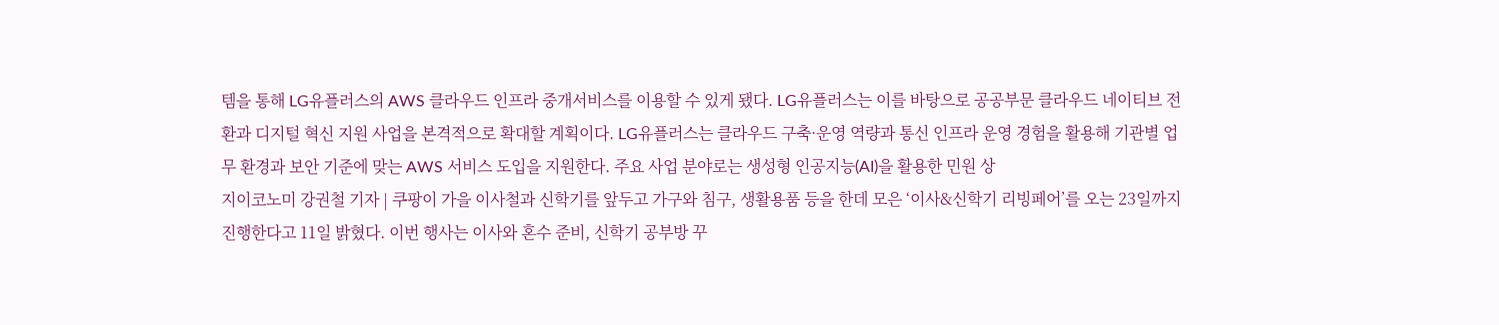템을 통해 LG유플러스의 AWS 클라우드 인프라 중개서비스를 이용할 수 있게 됐다. LG유플러스는 이를 바탕으로 공공부문 클라우드 네이티브 전환과 디지털 혁신 지원 사업을 본격적으로 확대할 계획이다. LG유플러스는 클라우드 구축·운영 역량과 통신 인프라 운영 경험을 활용해 기관별 업무 환경과 보안 기준에 맞는 AWS 서비스 도입을 지원한다. 주요 사업 분야로는 생성형 인공지능(AI)을 활용한 민원 상
지이코노미 강권철 기자 | 쿠팡이 가을 이사철과 신학기를 앞두고 가구와 침구, 생활용품 등을 한데 모은 ‘이사&신학기 리빙페어’를 오는 23일까지 진행한다고 11일 밝혔다. 이번 행사는 이사와 혼수 준비, 신학기 공부방 꾸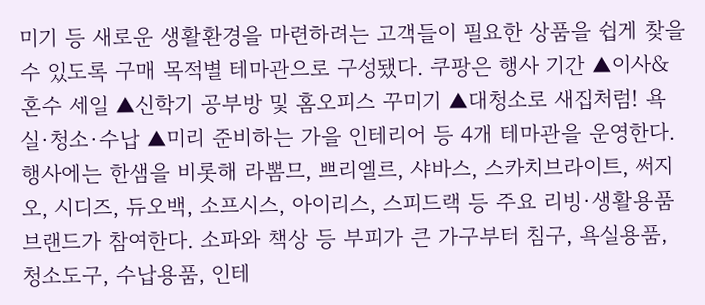미기 등 새로운 생활환경을 마련하려는 고객들이 필요한 상품을 쉽게 찾을 수 있도록 구매 목적별 테마관으로 구성됐다. 쿠팡은 행사 기간 ▲이사&혼수 세일 ▲신학기 공부방 및 홈오피스 꾸미기 ▲대청소로 새집처럼! 욕실·청소·수납 ▲미리 준비하는 가을 인테리어 등 4개 테마관을 운영한다. 행사에는 한샘을 비롯해 라뽐므, 쁘리엘르, 샤바스, 스카치브라이트, 써지오, 시디즈, 듀오백, 소프시스, 아이리스, 스피드랙 등 주요 리빙·생활용품 브랜드가 참여한다. 소파와 책상 등 부피가 큰 가구부터 침구, 욕실용품, 청소도구, 수납용품, 인테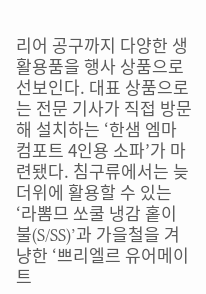리어 공구까지 다양한 생활용품을 행사 상품으로 선보인다. 대표 상품으로는 전문 기사가 직접 방문해 설치하는 ‘한샘 엠마 컴포트 4인용 소파’가 마련됐다. 침구류에서는 늦더위에 활용할 수 있는 ‘라뽐므 쏘쿨 냉감 홑이불(S/SS)’과 가을철을 겨냥한 ‘쁘리엘르 유어메이트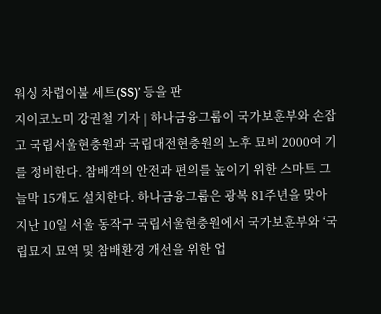워싱 차렵이불 세트(SS)’ 등을 판
지이코노미 강권철 기자 | 하나금융그룹이 국가보훈부와 손잡고 국립서울현충원과 국립대전현충원의 노후 묘비 2000여 기를 정비한다. 참배객의 안전과 편의를 높이기 위한 스마트 그늘막 15개도 설치한다. 하나금융그룹은 광복 81주년을 맞아 지난 10일 서울 동작구 국립서울현충원에서 국가보훈부와 ‘국립묘지 묘역 및 참배환경 개선을 위한 업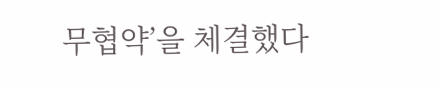무협약’을 체결했다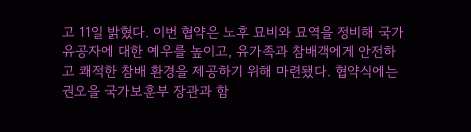고 11일 밝혔다. 이번 협약은 노후 묘비와 묘역을 정비해 국가유공자에 대한 예우를 높이고, 유가족과 참배객에게 안전하고 쾌적한 참배 환경을 제공하기 위해 마련됐다. 협약식에는 권오을 국가보훈부 장관과 함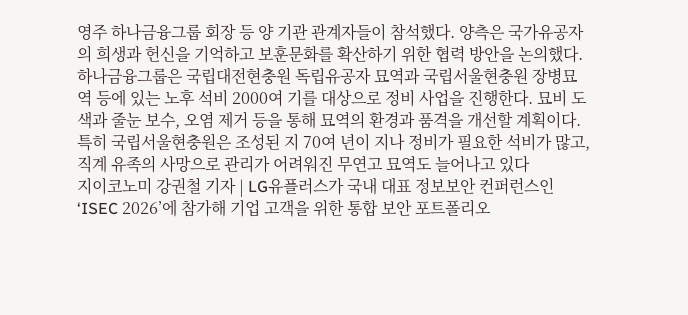영주 하나금융그룹 회장 등 양 기관 관계자들이 참석했다. 양측은 국가유공자의 희생과 헌신을 기억하고 보훈문화를 확산하기 위한 협력 방안을 논의했다. 하나금융그룹은 국립대전현충원 독립유공자 묘역과 국립서울현충원 장병묘역 등에 있는 노후 석비 2000여 기를 대상으로 정비 사업을 진행한다. 묘비 도색과 줄눈 보수, 오염 제거 등을 통해 묘역의 환경과 품격을 개선할 계획이다. 특히 국립서울현충원은 조성된 지 70여 년이 지나 정비가 필요한 석비가 많고, 직계 유족의 사망으로 관리가 어려워진 무연고 묘역도 늘어나고 있다
지이코노미 강권철 기자 | LG유플러스가 국내 대표 정보보안 컨퍼런스인 ‘ISEC 2026’에 참가해 기업 고객을 위한 통합 보안 포트폴리오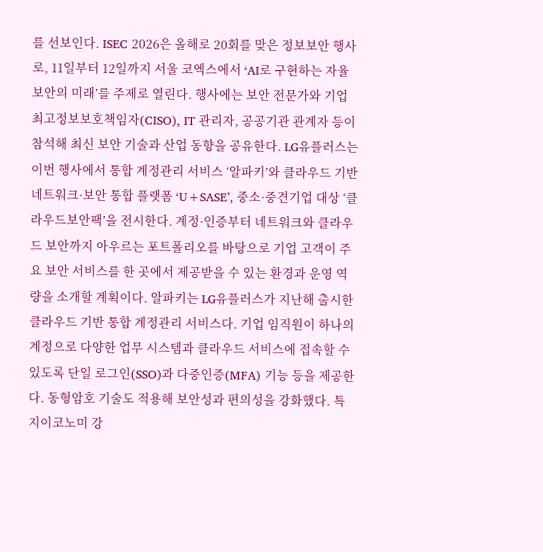를 선보인다. ISEC 2026은 올해로 20회를 맞은 정보보안 행사로, 11일부터 12일까지 서울 코엑스에서 ‘AI로 구현하는 자율 보안의 미래’를 주제로 열린다. 행사에는 보안 전문가와 기업 최고정보보호책임자(CISO), IT 관리자, 공공기관 관계자 등이 참석해 최신 보안 기술과 산업 동향을 공유한다. LG유플러스는 이번 행사에서 통합 계정관리 서비스 ‘알파키’와 클라우드 기반 네트워크·보안 통합 플랫폼 ‘U+SASE’, 중소·중견기업 대상 ‘클라우드보안팩’을 전시한다. 계정·인증부터 네트워크와 클라우드 보안까지 아우르는 포트폴리오를 바탕으로 기업 고객이 주요 보안 서비스를 한 곳에서 제공받을 수 있는 환경과 운영 역량을 소개할 계획이다. 알파키는 LG유플러스가 지난해 출시한 클라우드 기반 통합 계정관리 서비스다. 기업 임직원이 하나의 계정으로 다양한 업무 시스템과 클라우드 서비스에 접속할 수 있도록 단일 로그인(SSO)과 다중인증(MFA) 기능 등을 제공한다. 동형암호 기술도 적용해 보안성과 편의성을 강화했다. 특
지이코노미 강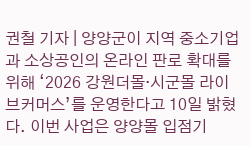권철 기자 | 양양군이 지역 중소기업과 소상공인의 온라인 판로 확대를 위해 ‘2026 강원더몰·시군몰 라이브커머스’를 운영한다고 10일 밝혔다. 이번 사업은 양양몰 입점기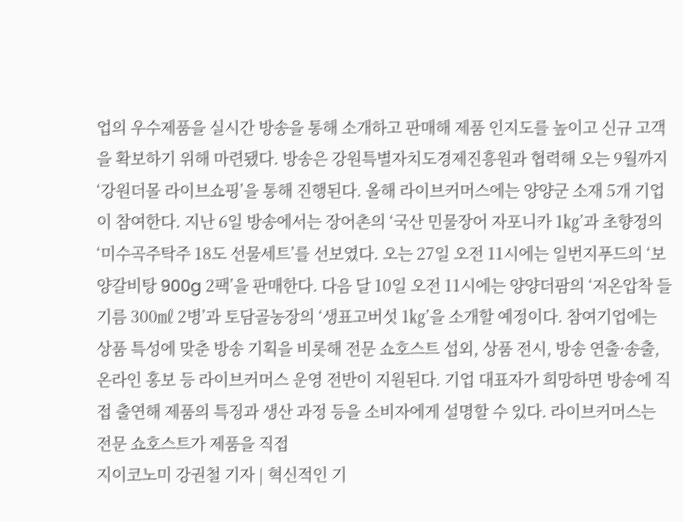업의 우수제품을 실시간 방송을 통해 소개하고 판매해 제품 인지도를 높이고 신규 고객을 확보하기 위해 마련됐다. 방송은 강원특별자치도경제진흥원과 협력해 오는 9월까지 ‘강원더몰 라이브쇼핑’을 통해 진행된다. 올해 라이브커머스에는 양양군 소재 5개 기업이 참여한다. 지난 6일 방송에서는 장어촌의 ‘국산 민물장어 자포니카 1㎏’과 초향정의 ‘미수곡주탁주 18도 선물세트’를 선보였다. 오는 27일 오전 11시에는 일번지푸드의 ‘보양갈비탕 900g 2팩’을 판매한다. 다음 달 10일 오전 11시에는 양양더팜의 ‘저온압착 들기름 300㎖ 2병’과 토담골농장의 ‘생표고버섯 1㎏’을 소개할 예정이다. 참여기업에는 상품 특성에 맞춘 방송 기획을 비롯해 전문 쇼호스트 섭외, 상품 전시, 방송 연출·송출, 온라인 홍보 등 라이브커머스 운영 전반이 지원된다. 기업 대표자가 희망하면 방송에 직접 출연해 제품의 특징과 생산 과정 등을 소비자에게 설명할 수 있다. 라이브커머스는 전문 쇼호스트가 제품을 직접
지이코노미 강권철 기자 | 혁신적인 기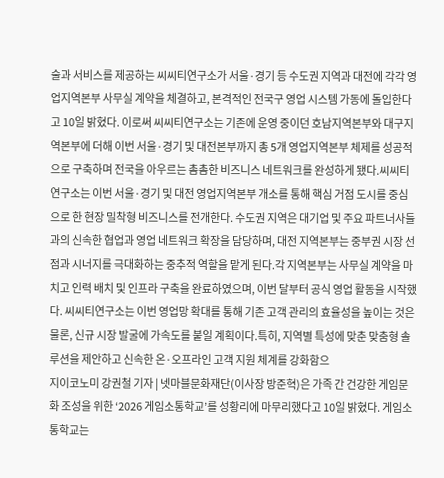술과 서비스를 제공하는 씨씨티연구소가 서울·경기 등 수도권 지역과 대전에 각각 영업지역본부 사무실 계약을 체결하고, 본격적인 전국구 영업 시스템 가동에 돌입한다고 10일 밝혔다. 이로써 씨씨티연구소는 기존에 운영 중이던 호남지역본부와 대구지역본부에 더해 이번 서울·경기 및 대전본부까지 총 5개 영업지역본부 체제를 성공적으로 구축하며 전국을 아우르는 촘촘한 비즈니스 네트워크를 완성하게 됐다.씨씨티연구소는 이번 서울·경기 및 대전 영업지역본부 개소를 통해 핵심 거점 도시를 중심으로 한 현장 밀착형 비즈니스를 전개한다. 수도권 지역은 대기업 및 주요 파트너사들과의 신속한 협업과 영업 네트워크 확장을 담당하며, 대전 지역본부는 중부권 시장 선점과 시너지를 극대화하는 중추적 역할을 맡게 된다.각 지역본부는 사무실 계약을 마치고 인력 배치 및 인프라 구축을 완료하였으며, 이번 달부터 공식 영업 활동을 시작했다. 씨씨티연구소는 이번 영업망 확대를 통해 기존 고객 관리의 효율성을 높이는 것은 물론, 신규 시장 발굴에 가속도를 붙일 계획이다.특히, 지역별 특성에 맞춘 맞춤형 솔루션을 제안하고 신속한 온·오프라인 고객 지원 체계를 강화함으
지이코노미 강권철 기자 | 넷마블문화재단(이사장 방준혁)은 가족 간 건강한 게임문화 조성을 위한 ‘2026 게임소통학교’를 성황리에 마무리했다고 10일 밝혔다. 게임소통학교는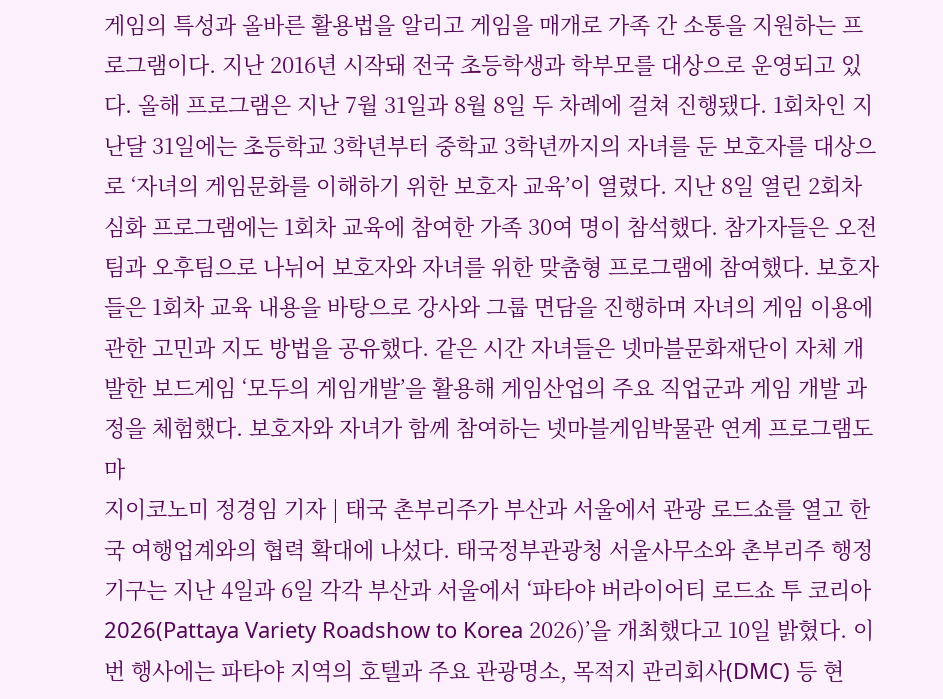게임의 특성과 올바른 활용법을 알리고 게임을 매개로 가족 간 소통을 지원하는 프로그램이다. 지난 2016년 시작돼 전국 초등학생과 학부모를 대상으로 운영되고 있다. 올해 프로그램은 지난 7월 31일과 8월 8일 두 차례에 걸쳐 진행됐다. 1회차인 지난달 31일에는 초등학교 3학년부터 중학교 3학년까지의 자녀를 둔 보호자를 대상으로 ‘자녀의 게임문화를 이해하기 위한 보호자 교육’이 열렸다. 지난 8일 열린 2회차 심화 프로그램에는 1회차 교육에 참여한 가족 30여 명이 참석했다. 참가자들은 오전팀과 오후팀으로 나뉘어 보호자와 자녀를 위한 맞춤형 프로그램에 참여했다. 보호자들은 1회차 교육 내용을 바탕으로 강사와 그룹 면담을 진행하며 자녀의 게임 이용에 관한 고민과 지도 방법을 공유했다. 같은 시간 자녀들은 넷마블문화재단이 자체 개발한 보드게임 ‘모두의 게임개발’을 활용해 게임산업의 주요 직업군과 게임 개발 과정을 체험했다. 보호자와 자녀가 함께 참여하는 넷마블게임박물관 연계 프로그램도 마
지이코노미 정경임 기자 | 태국 촌부리주가 부산과 서울에서 관광 로드쇼를 열고 한국 여행업계와의 협력 확대에 나섰다. 태국정부관광청 서울사무소와 촌부리주 행정기구는 지난 4일과 6일 각각 부산과 서울에서 ‘파타야 버라이어티 로드쇼 투 코리아 2026(Pattaya Variety Roadshow to Korea 2026)’을 개최했다고 10일 밝혔다. 이번 행사에는 파타야 지역의 호텔과 주요 관광명소, 목적지 관리회사(DMC) 등 현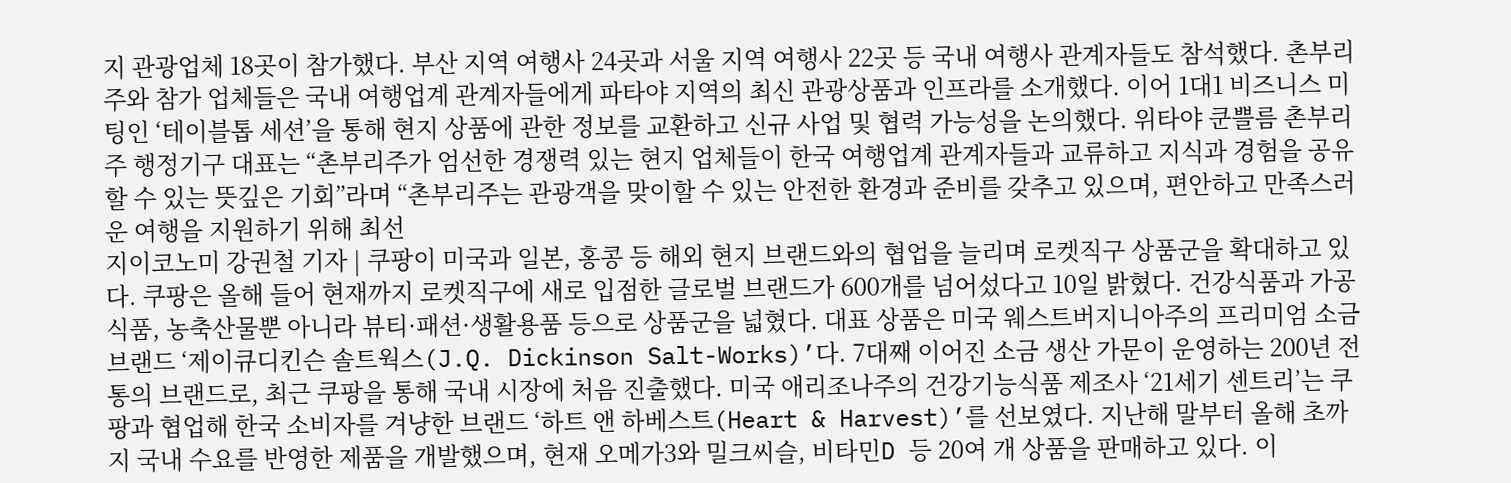지 관광업체 18곳이 참가했다. 부산 지역 여행사 24곳과 서울 지역 여행사 22곳 등 국내 여행사 관계자들도 참석했다. 촌부리주와 참가 업체들은 국내 여행업계 관계자들에게 파타야 지역의 최신 관광상품과 인프라를 소개했다. 이어 1대1 비즈니스 미팅인 ‘테이블톱 세션’을 통해 현지 상품에 관한 정보를 교환하고 신규 사업 및 협력 가능성을 논의했다. 위타야 쿤쁠름 촌부리주 행정기구 대표는 “촌부리주가 엄선한 경쟁력 있는 현지 업체들이 한국 여행업계 관계자들과 교류하고 지식과 경험을 공유할 수 있는 뜻깊은 기회”라며 “촌부리주는 관광객을 맞이할 수 있는 안전한 환경과 준비를 갖추고 있으며, 편안하고 만족스러운 여행을 지원하기 위해 최선
지이코노미 강권철 기자 | 쿠팡이 미국과 일본, 홍콩 등 해외 현지 브랜드와의 협업을 늘리며 로켓직구 상품군을 확대하고 있다. 쿠팡은 올해 들어 현재까지 로켓직구에 새로 입점한 글로벌 브랜드가 600개를 넘어섰다고 10일 밝혔다. 건강식품과 가공식품, 농축산물뿐 아니라 뷰티·패션·생활용품 등으로 상품군을 넓혔다. 대표 상품은 미국 웨스트버지니아주의 프리미엄 소금 브랜드 ‘제이큐디킨슨 솔트웍스(J.Q. Dickinson Salt-Works)’다. 7대째 이어진 소금 생산 가문이 운영하는 200년 전통의 브랜드로, 최근 쿠팡을 통해 국내 시장에 처음 진출했다. 미국 애리조나주의 건강기능식품 제조사 ‘21세기 센트리’는 쿠팡과 협업해 한국 소비자를 겨냥한 브랜드 ‘하트 앤 하베스트(Heart & Harvest)’를 선보였다. 지난해 말부터 올해 초까지 국내 수요를 반영한 제품을 개발했으며, 현재 오메가3와 밀크씨슬, 비타민D 등 20여 개 상품을 판매하고 있다. 이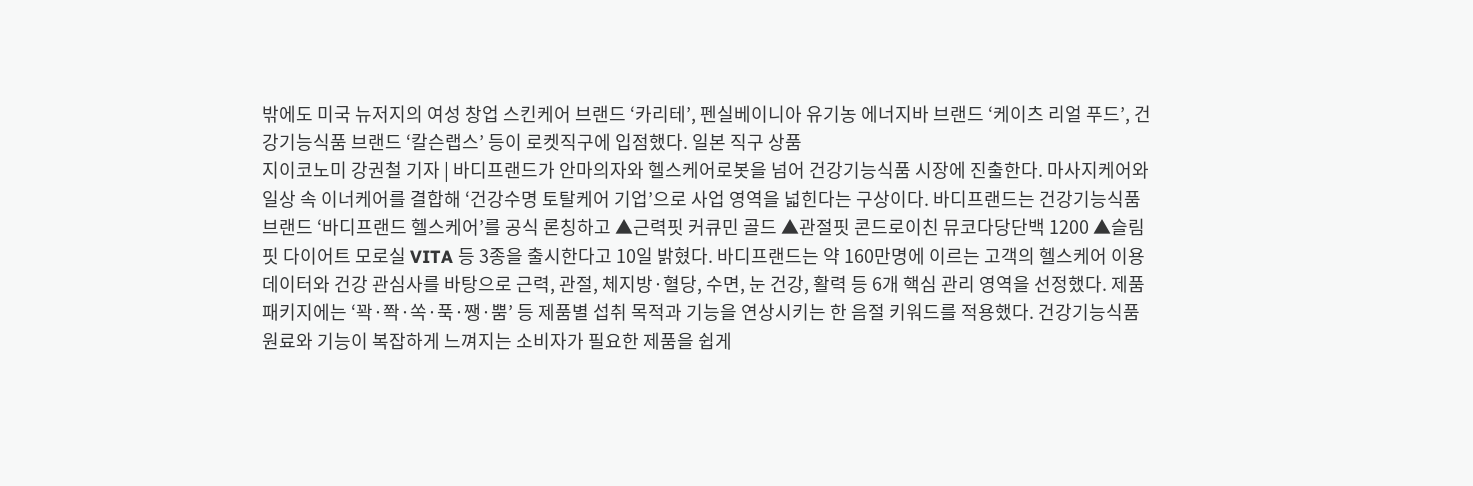밖에도 미국 뉴저지의 여성 창업 스킨케어 브랜드 ‘카리테’, 펜실베이니아 유기농 에너지바 브랜드 ‘케이츠 리얼 푸드’, 건강기능식품 브랜드 ‘칼슨랩스’ 등이 로켓직구에 입점했다. 일본 직구 상품
지이코노미 강권철 기자 | 바디프랜드가 안마의자와 헬스케어로봇을 넘어 건강기능식품 시장에 진출한다. 마사지케어와 일상 속 이너케어를 결합해 ‘건강수명 토탈케어 기업’으로 사업 영역을 넓힌다는 구상이다. 바디프랜드는 건강기능식품 브랜드 ‘바디프랜드 헬스케어’를 공식 론칭하고 ▲근력핏 커큐민 골드 ▲관절핏 콘드로이친 뮤코다당단백 1200 ▲슬림핏 다이어트 모로실 VITA 등 3종을 출시한다고 10일 밝혔다. 바디프랜드는 약 160만명에 이르는 고객의 헬스케어 이용 데이터와 건강 관심사를 바탕으로 근력, 관절, 체지방·혈당, 수면, 눈 건강, 활력 등 6개 핵심 관리 영역을 선정했다. 제품 패키지에는 ‘꽉·쫙·쏙·푹·쨍·뿜’ 등 제품별 섭취 목적과 기능을 연상시키는 한 음절 키워드를 적용했다. 건강기능식품 원료와 기능이 복잡하게 느껴지는 소비자가 필요한 제품을 쉽게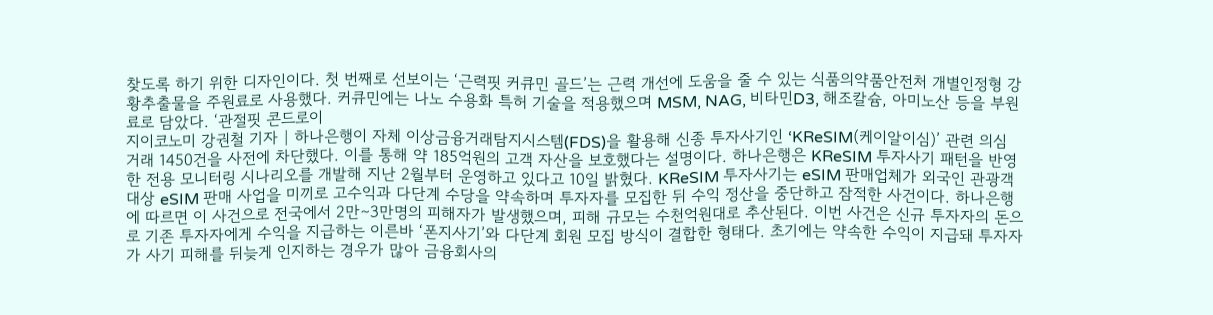찾도록 하기 위한 디자인이다. 첫 번째로 선보이는 ‘근력핏 커큐민 골드’는 근력 개선에 도움을 줄 수 있는 식품의약품안전처 개별인정형 강황추출물을 주원료로 사용했다. 커큐민에는 나노 수용화 특허 기술을 적용했으며 MSM, NAG, 비타민D3, 해조칼슘, 아미노산 등을 부원료로 담았다. ‘관절핏 콘드로이
지이코노미 강권철 기자 | 하나은행이 자체 이상금융거래탐지시스템(FDS)을 활용해 신종 투자사기인 ‘KReSIM(케이알이심)’ 관련 의심 거래 1450건을 사전에 차단했다. 이를 통해 약 185억원의 고객 자산을 보호했다는 설명이다. 하나은행은 KReSIM 투자사기 패턴을 반영한 전용 모니터링 시나리오를 개발해 지난 2월부터 운영하고 있다고 10일 밝혔다. KReSIM 투자사기는 eSIM 판매업체가 외국인 관광객 대상 eSIM 판매 사업을 미끼로 고수익과 다단계 수당을 약속하며 투자자를 모집한 뒤 수익 정산을 중단하고 잠적한 사건이다. 하나은행에 따르면 이 사건으로 전국에서 2만∼3만명의 피해자가 발생했으며, 피해 규모는 수천억원대로 추산된다. 이번 사건은 신규 투자자의 돈으로 기존 투자자에게 수익을 지급하는 이른바 ‘폰지사기’와 다단계 회원 모집 방식이 결합한 형태다. 초기에는 약속한 수익이 지급돼 투자자가 사기 피해를 뒤늦게 인지하는 경우가 많아 금융회사의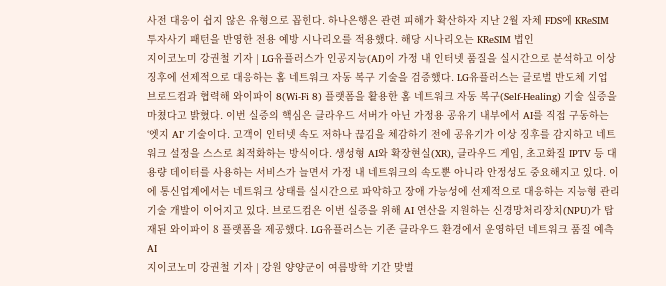사전 대응이 쉽지 않은 유형으로 꼽힌다. 하나은행은 관련 피해가 확산하자 지난 2월 자체 FDS에 KReSIM 투자사기 패턴을 반영한 전용 예방 시나리오를 적용했다. 해당 시나리오는 KReSIM 법인
지이코노미 강권철 기자 | LG유플러스가 인공지능(AI)이 가정 내 인터넷 품질을 실시간으로 분석하고 이상 징후에 선제적으로 대응하는 홈 네트워크 자동 복구 기술을 검증했다. LG유플러스는 글로벌 반도체 기업 브로드컴과 협력해 와이파이 8(Wi-Fi 8) 플랫폼을 활용한 홈 네트워크 자동 복구(Self-Healing) 기술 실증을 마쳤다고 밝혔다. 이번 실증의 핵심은 클라우드 서버가 아닌 가정용 공유기 내부에서 AI를 직접 구동하는 ‘엣지 AI’ 기술이다. 고객이 인터넷 속도 저하나 끊김을 체감하기 전에 공유기가 이상 징후를 감지하고 네트워크 설정을 스스로 최적화하는 방식이다. 생성형 AI와 확장현실(XR), 클라우드 게임, 초고화질 IPTV 등 대용량 데이터를 사용하는 서비스가 늘면서 가정 내 네트워크의 속도뿐 아니라 안정성도 중요해지고 있다. 이에 통신업계에서는 네트워크 상태를 실시간으로 파악하고 장애 가능성에 선제적으로 대응하는 지능형 관리 기술 개발이 이어지고 있다. 브로드컴은 이번 실증을 위해 AI 연산을 지원하는 신경망처리장치(NPU)가 탑재된 와이파이 8 플랫폼을 제공했다. LG유플러스는 기존 클라우드 환경에서 운영하던 네트워크 품질 예측 AI
지이코노미 강권철 기자 | 강원 양양군이 여름방학 기간 맞벌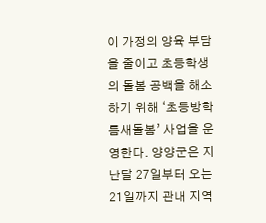이 가정의 양육 부담을 줄이고 초등학생의 돌봄 공백을 해소하기 위해 ‘초등방학 틈새돌봄’ 사업을 운영한다. 양양군은 지난달 27일부터 오는 21일까지 관내 지역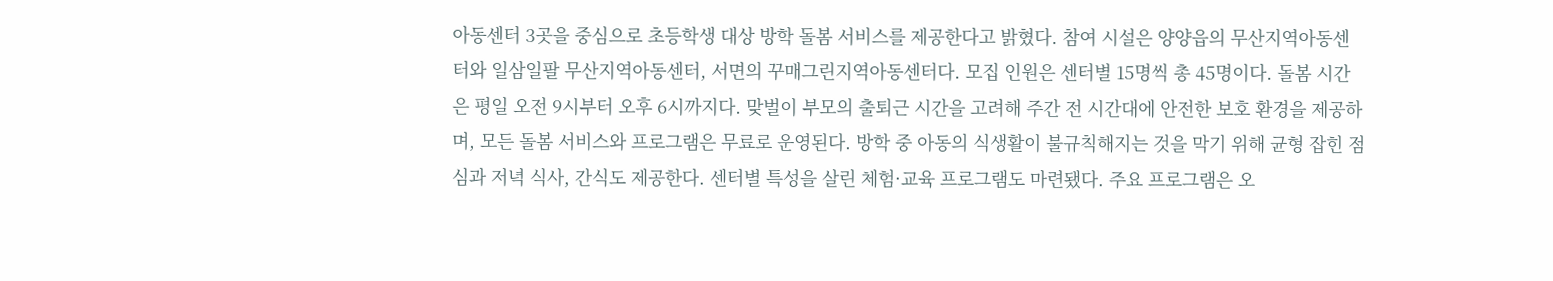아동센터 3곳을 중심으로 초등학생 대상 방학 돌봄 서비스를 제공한다고 밝혔다. 참여 시설은 양양읍의 무산지역아동센터와 일삼일팔 무산지역아동센터, 서면의 꾸매그린지역아동센터다. 모집 인원은 센터별 15명씩 총 45명이다. 돌봄 시간은 평일 오전 9시부터 오후 6시까지다. 맞벌이 부모의 출퇴근 시간을 고려해 주간 전 시간대에 안전한 보호 환경을 제공하며, 모든 돌봄 서비스와 프로그램은 무료로 운영된다. 방학 중 아동의 식생활이 불규칙해지는 것을 막기 위해 균형 잡힌 점심과 저녁 식사, 간식도 제공한다. 센터별 특성을 살린 체험·교육 프로그램도 마련됐다. 주요 프로그램은 오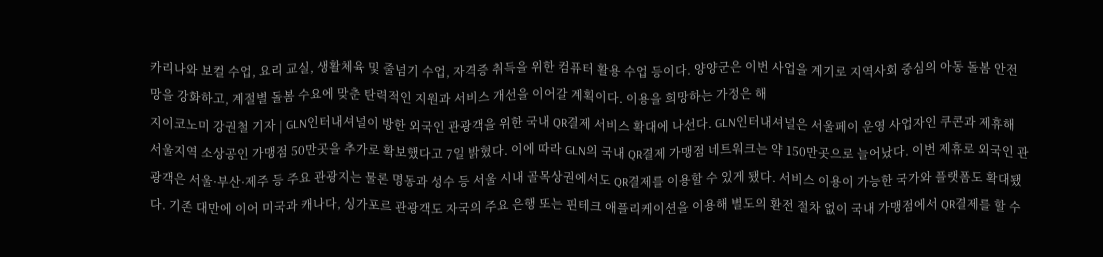카리나와 보컬 수업, 요리 교실, 생활체육 및 줄넘기 수업, 자격증 취득을 위한 컴퓨터 활용 수업 등이다. 양양군은 이번 사업을 계기로 지역사회 중심의 아동 돌봄 안전망을 강화하고, 계절별 돌봄 수요에 맞춘 탄력적인 지원과 서비스 개선을 이어갈 계획이다. 이용을 희망하는 가정은 해
지이코노미 강권철 기자 | GLN인터내셔널이 방한 외국인 관광객을 위한 국내 QR결제 서비스 확대에 나선다. GLN인터내셔널은 서울페이 운영 사업자인 쿠콘과 제휴해 서울지역 소상공인 가맹점 50만곳을 추가로 확보했다고 7일 밝혔다. 이에 따라 GLN의 국내 QR결제 가맹점 네트워크는 약 150만곳으로 늘어났다. 이번 제휴로 외국인 관광객은 서울·부산·제주 등 주요 관광지는 물론 명동과 성수 등 서울 시내 골목상권에서도 QR결제를 이용할 수 있게 됐다. 서비스 이용이 가능한 국가와 플랫폼도 확대됐다. 기존 대만에 이어 미국과 캐나다, 싱가포르 관광객도 자국의 주요 은행 또는 핀테크 애플리케이션을 이용해 별도의 환전 절차 없이 국내 가맹점에서 QR결제를 할 수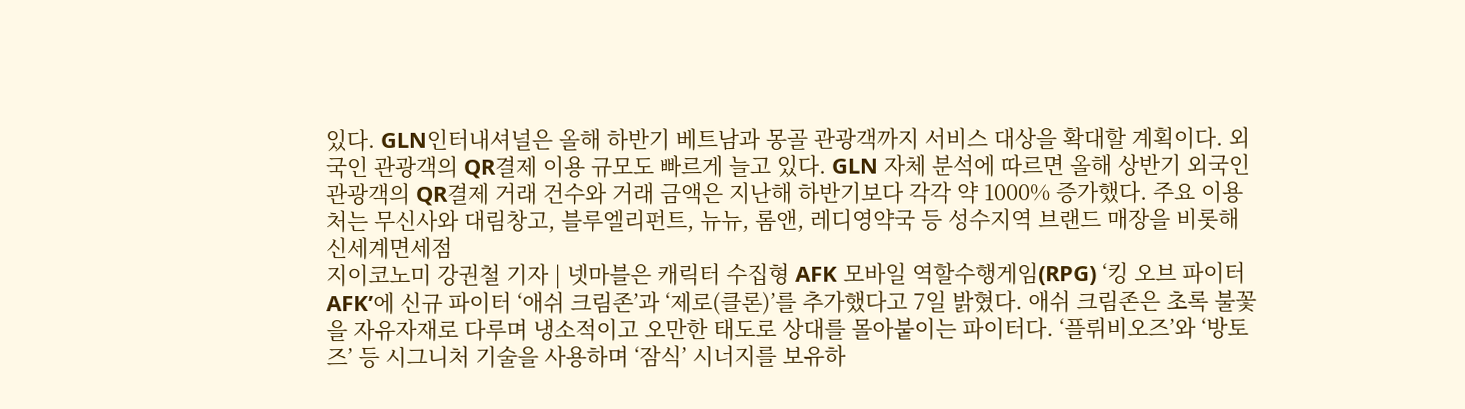있다. GLN인터내셔널은 올해 하반기 베트남과 몽골 관광객까지 서비스 대상을 확대할 계획이다. 외국인 관광객의 QR결제 이용 규모도 빠르게 늘고 있다. GLN 자체 분석에 따르면 올해 상반기 외국인 관광객의 QR결제 거래 건수와 거래 금액은 지난해 하반기보다 각각 약 1000% 증가했다. 주요 이용처는 무신사와 대림창고, 블루엘리펀트, 뉴뉴, 롬앤, 레디영약국 등 성수지역 브랜드 매장을 비롯해 신세계면세점
지이코노미 강권철 기자 | 넷마블은 캐릭터 수집형 AFK 모바일 역할수행게임(RPG) ‘킹 오브 파이터 AFK’에 신규 파이터 ‘애쉬 크림존’과 ‘제로(클론)’를 추가했다고 7일 밝혔다. 애쉬 크림존은 초록 불꽃을 자유자재로 다루며 냉소적이고 오만한 태도로 상대를 몰아붙이는 파이터다. ‘플뤼비오즈’와 ‘방토즈’ 등 시그니처 기술을 사용하며 ‘잠식’ 시너지를 보유하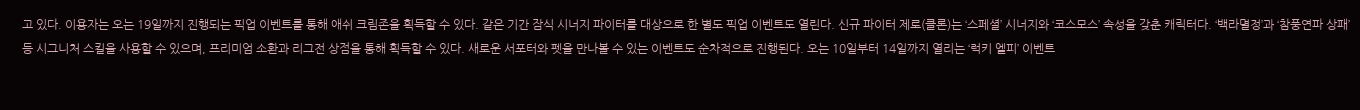고 있다. 이용자는 오는 19일까지 진행되는 픽업 이벤트를 통해 애쉬 크림존을 획득할 수 있다. 같은 기간 잠식 시너지 파이터를 대상으로 한 별도 픽업 이벤트도 열린다. 신규 파이터 제로(클론)는 ‘스페셜’ 시너지와 ‘코스모스’ 속성을 갖춘 캐릭터다. ‘백라멸정’과 ‘참풍연파 상패’ 등 시그니처 스킬을 사용할 수 있으며, 프리미엄 소환과 리그전 상점을 통해 획득할 수 있다. 새로운 서포터와 펫을 만나볼 수 있는 이벤트도 순차적으로 진행된다. 오는 10일부터 14일까지 열리는 ‘럭키 엘피’ 이벤트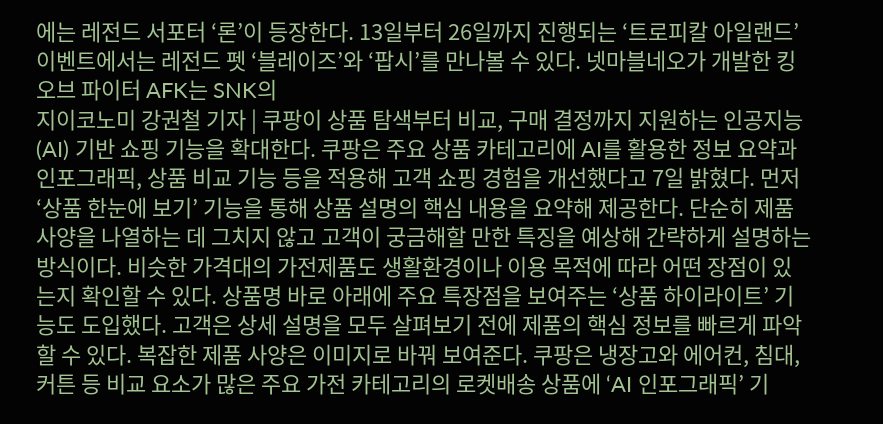에는 레전드 서포터 ‘론’이 등장한다. 13일부터 26일까지 진행되는 ‘트로피칼 아일랜드’ 이벤트에서는 레전드 펫 ‘블레이즈’와 ‘팝시’를 만나볼 수 있다. 넷마블네오가 개발한 킹 오브 파이터 AFK는 SNK의
지이코노미 강권철 기자 | 쿠팡이 상품 탐색부터 비교, 구매 결정까지 지원하는 인공지능(AI) 기반 쇼핑 기능을 확대한다. 쿠팡은 주요 상품 카테고리에 AI를 활용한 정보 요약과 인포그래픽, 상품 비교 기능 등을 적용해 고객 쇼핑 경험을 개선했다고 7일 밝혔다. 먼저 ‘상품 한눈에 보기’ 기능을 통해 상품 설명의 핵심 내용을 요약해 제공한다. 단순히 제품 사양을 나열하는 데 그치지 않고 고객이 궁금해할 만한 특징을 예상해 간략하게 설명하는 방식이다. 비슷한 가격대의 가전제품도 생활환경이나 이용 목적에 따라 어떤 장점이 있는지 확인할 수 있다. 상품명 바로 아래에 주요 특장점을 보여주는 ‘상품 하이라이트’ 기능도 도입했다. 고객은 상세 설명을 모두 살펴보기 전에 제품의 핵심 정보를 빠르게 파악할 수 있다. 복잡한 제품 사양은 이미지로 바꿔 보여준다. 쿠팡은 냉장고와 에어컨, 침대, 커튼 등 비교 요소가 많은 주요 가전 카테고리의 로켓배송 상품에 ‘AI 인포그래픽’ 기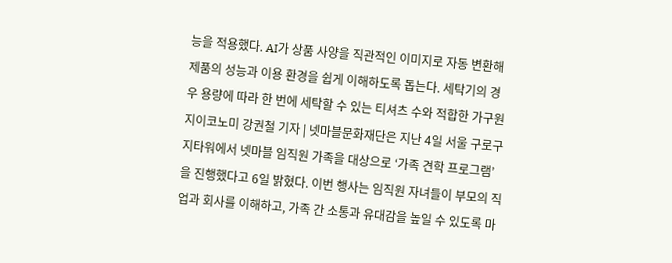능을 적용했다. AI가 상품 사양을 직관적인 이미지로 자동 변환해 제품의 성능과 이용 환경을 쉽게 이해하도록 돕는다. 세탁기의 경우 용량에 따라 한 번에 세탁할 수 있는 티셔츠 수와 적합한 가구원
지이코노미 강권철 기자 | 넷마블문화재단은 지난 4일 서울 구로구 지타워에서 넷마블 임직원 가족을 대상으로 ‘가족 견학 프로그램’을 진행했다고 6일 밝혔다. 이번 행사는 임직원 자녀들이 부모의 직업과 회사를 이해하고, 가족 간 소통과 유대감을 높일 수 있도록 마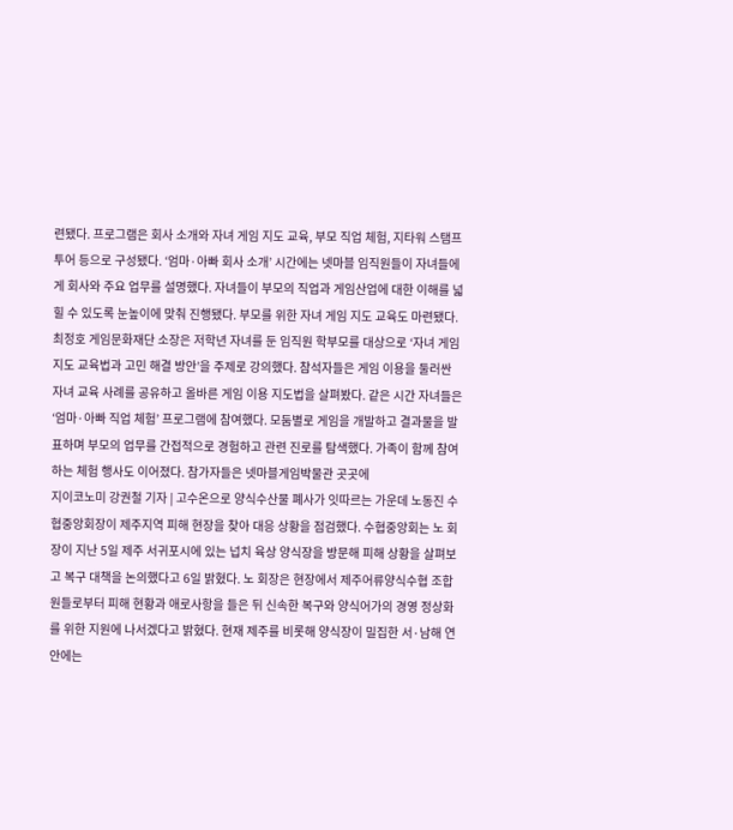련됐다. 프로그램은 회사 소개와 자녀 게임 지도 교육, 부모 직업 체험, 지타워 스탬프 투어 등으로 구성됐다. ‘엄마·아빠 회사 소개’ 시간에는 넷마블 임직원들이 자녀들에게 회사와 주요 업무를 설명했다. 자녀들이 부모의 직업과 게임산업에 대한 이해를 넓힐 수 있도록 눈높이에 맞춰 진행됐다. 부모를 위한 자녀 게임 지도 교육도 마련됐다. 최정호 게임문화재단 소장은 저학년 자녀를 둔 임직원 학부모를 대상으로 ‘자녀 게임 지도 교육법과 고민 해결 방안’을 주제로 강의했다. 참석자들은 게임 이용을 둘러싼 자녀 교육 사례를 공유하고 올바른 게임 이용 지도법을 살펴봤다. 같은 시간 자녀들은 ‘엄마·아빠 직업 체험’ 프로그램에 참여했다. 모둠별로 게임을 개발하고 결과물을 발표하며 부모의 업무를 간접적으로 경험하고 관련 진로를 탐색했다. 가족이 함께 참여하는 체험 행사도 이어졌다. 참가자들은 넷마블게임박물관 곳곳에
지이코노미 강권철 기자 | 고수온으로 양식수산물 폐사가 잇따르는 가운데 노동진 수협중앙회장이 제주지역 피해 현장을 찾아 대응 상황을 점검했다. 수협중앙회는 노 회장이 지난 5일 제주 서귀포시에 있는 넙치 육상 양식장을 방문해 피해 상황을 살펴보고 복구 대책을 논의했다고 6일 밝혔다. 노 회장은 현장에서 제주어류양식수협 조합원들로부터 피해 현황과 애로사항을 들은 뒤 신속한 복구와 양식어가의 경영 정상화를 위한 지원에 나서겠다고 밝혔다. 현재 제주를 비롯해 양식장이 밀집한 서·남해 연안에는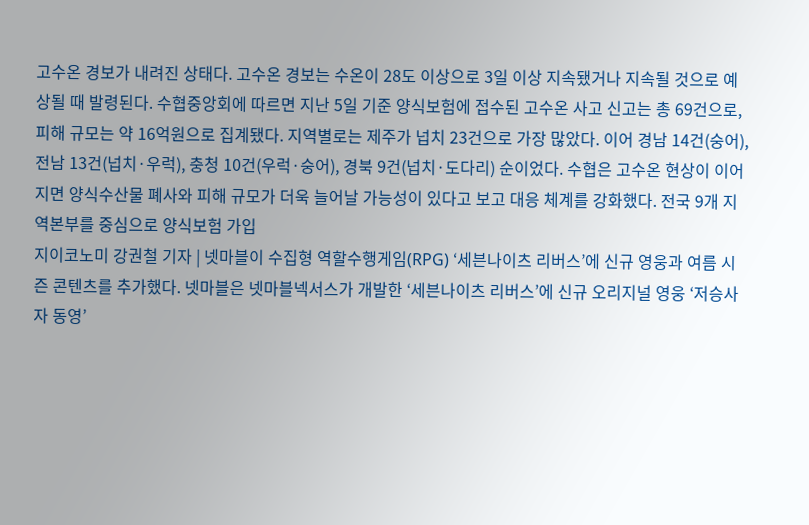고수온 경보가 내려진 상태다. 고수온 경보는 수온이 28도 이상으로 3일 이상 지속됐거나 지속될 것으로 예상될 때 발령된다. 수협중앙회에 따르면 지난 5일 기준 양식보험에 접수된 고수온 사고 신고는 총 69건으로, 피해 규모는 약 16억원으로 집계됐다. 지역별로는 제주가 넙치 23건으로 가장 많았다. 이어 경남 14건(숭어), 전남 13건(넙치·우럭), 충청 10건(우럭·숭어), 경북 9건(넙치·도다리) 순이었다. 수협은 고수온 현상이 이어지면 양식수산물 폐사와 피해 규모가 더욱 늘어날 가능성이 있다고 보고 대응 체계를 강화했다. 전국 9개 지역본부를 중심으로 양식보험 가입
지이코노미 강권철 기자 | 넷마블이 수집형 역할수행게임(RPG) ‘세븐나이츠 리버스’에 신규 영웅과 여름 시즌 콘텐츠를 추가했다. 넷마블은 넷마블넥서스가 개발한 ‘세븐나이츠 리버스’에 신규 오리지널 영웅 ‘저승사자 동영’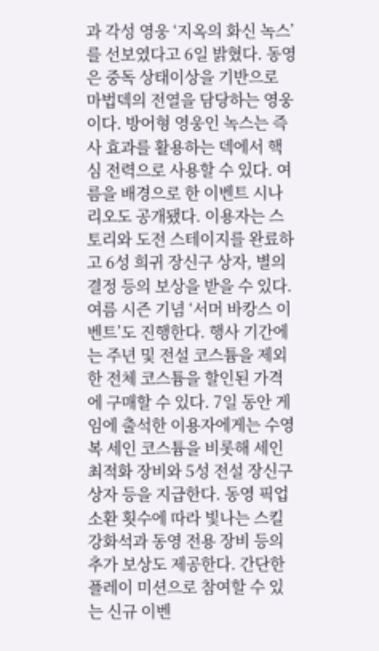과 각성 영웅 ‘지옥의 화신 녹스’를 선보였다고 6일 밝혔다. 동영은 중독 상태이상을 기반으로 마법덱의 전열을 담당하는 영웅이다. 방어형 영웅인 녹스는 즉사 효과를 활용하는 덱에서 핵심 전력으로 사용할 수 있다. 여름을 배경으로 한 이벤트 시나리오도 공개됐다. 이용자는 스토리와 도전 스테이지를 완료하고 6성 희귀 장신구 상자, 별의 결정 등의 보상을 받을 수 있다. 여름 시즌 기념 ‘서머 바캉스 이벤트’도 진행한다. 행사 기간에는 주년 및 전설 코스튬을 제외한 전체 코스튬을 할인된 가격에 구매할 수 있다. 7일 동안 게임에 출석한 이용자에게는 수영복 세인 코스튬을 비롯해 세인 최적화 장비와 5성 전설 장신구 상자 등을 지급한다. 동영 픽업 소환 횟수에 따라 빛나는 스킬 강화석과 동영 전용 장비 등의 추가 보상도 제공한다. 간단한 플레이 미션으로 참여할 수 있는 신규 이벤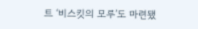트 ‘비스킷의 모루’도 마련됐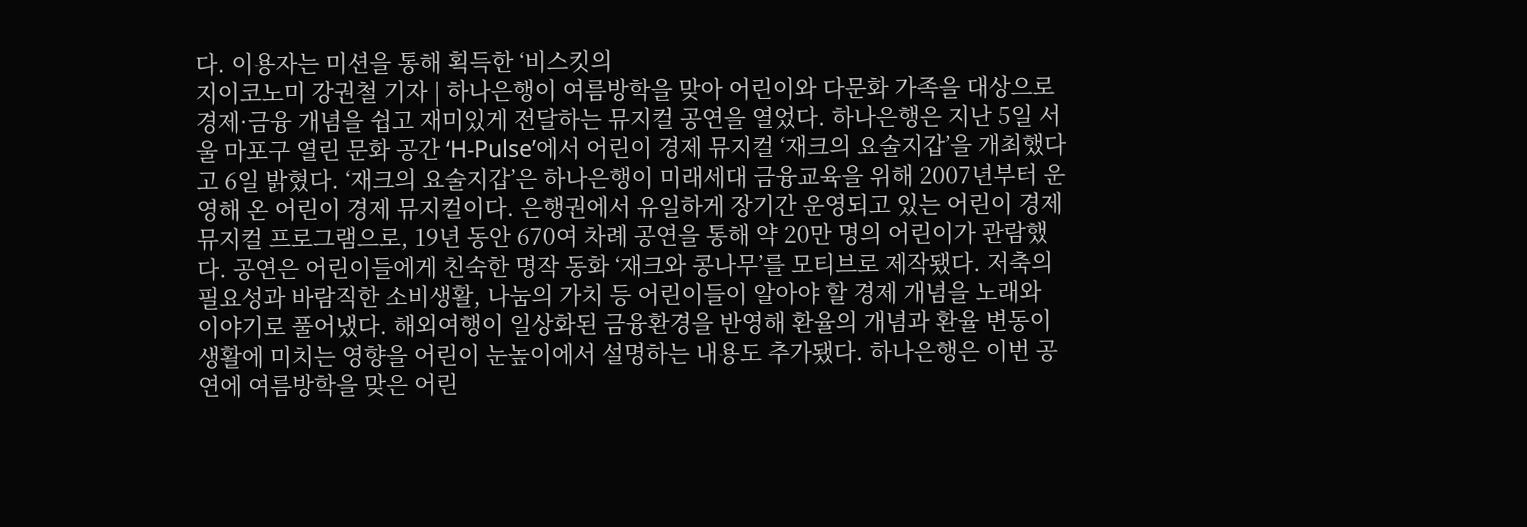다. 이용자는 미션을 통해 획득한 ‘비스킷의
지이코노미 강권철 기자 | 하나은행이 여름방학을 맞아 어린이와 다문화 가족을 대상으로 경제·금융 개념을 쉽고 재미있게 전달하는 뮤지컬 공연을 열었다. 하나은행은 지난 5일 서울 마포구 열린 문화 공간 ‘H-Pulse’에서 어린이 경제 뮤지컬 ‘재크의 요술지갑’을 개최했다고 6일 밝혔다. ‘재크의 요술지갑’은 하나은행이 미래세대 금융교육을 위해 2007년부터 운영해 온 어린이 경제 뮤지컬이다. 은행권에서 유일하게 장기간 운영되고 있는 어린이 경제 뮤지컬 프로그램으로, 19년 동안 670여 차례 공연을 통해 약 20만 명의 어린이가 관람했다. 공연은 어린이들에게 친숙한 명작 동화 ‘재크와 콩나무’를 모티브로 제작됐다. 저축의 필요성과 바람직한 소비생활, 나눔의 가치 등 어린이들이 알아야 할 경제 개념을 노래와 이야기로 풀어냈다. 해외여행이 일상화된 금융환경을 반영해 환율의 개념과 환율 변동이 생활에 미치는 영향을 어린이 눈높이에서 설명하는 내용도 추가됐다. 하나은행은 이번 공연에 여름방학을 맞은 어린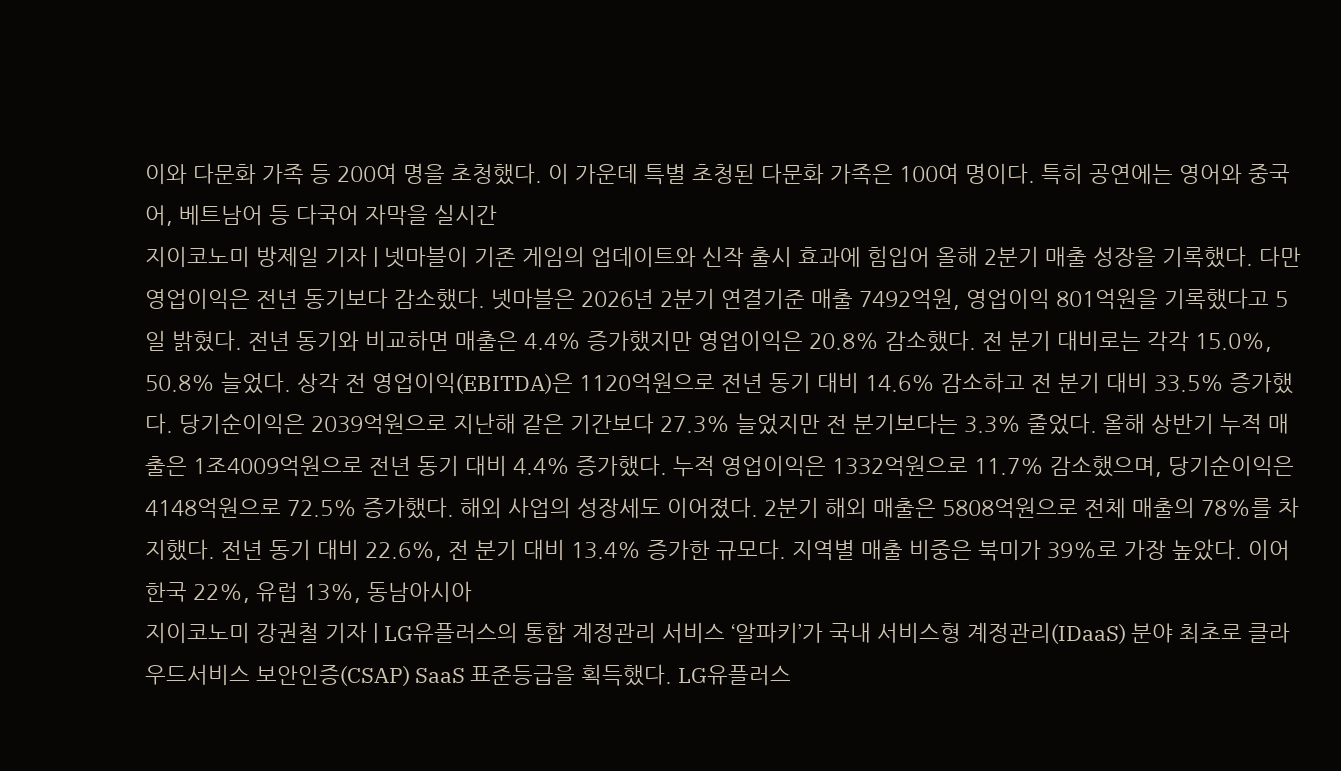이와 다문화 가족 등 200여 명을 초청했다. 이 가운데 특별 초청된 다문화 가족은 100여 명이다. 특히 공연에는 영어와 중국어, 베트남어 등 다국어 자막을 실시간
지이코노미 방제일 기자 | 넷마블이 기존 게임의 업데이트와 신작 출시 효과에 힘입어 올해 2분기 매출 성장을 기록했다. 다만 영업이익은 전년 동기보다 감소했다. 넷마블은 2026년 2분기 연결기준 매출 7492억원, 영업이익 801억원을 기록했다고 5일 밝혔다. 전년 동기와 비교하면 매출은 4.4% 증가했지만 영업이익은 20.8% 감소했다. 전 분기 대비로는 각각 15.0%, 50.8% 늘었다. 상각 전 영업이익(EBITDA)은 1120억원으로 전년 동기 대비 14.6% 감소하고 전 분기 대비 33.5% 증가했다. 당기순이익은 2039억원으로 지난해 같은 기간보다 27.3% 늘었지만 전 분기보다는 3.3% 줄었다. 올해 상반기 누적 매출은 1조4009억원으로 전년 동기 대비 4.4% 증가했다. 누적 영업이익은 1332억원으로 11.7% 감소했으며, 당기순이익은 4148억원으로 72.5% 증가했다. 해외 사업의 성장세도 이어졌다. 2분기 해외 매출은 5808억원으로 전체 매출의 78%를 차지했다. 전년 동기 대비 22.6%, 전 분기 대비 13.4% 증가한 규모다. 지역별 매출 비중은 북미가 39%로 가장 높았다. 이어 한국 22%, 유럽 13%, 동남아시아
지이코노미 강권철 기자 | LG유플러스의 통합 계정관리 서비스 ‘알파키’가 국내 서비스형 계정관리(IDaaS) 분야 최초로 클라우드서비스 보안인증(CSAP) SaaS 표준등급을 획득했다. LG유플러스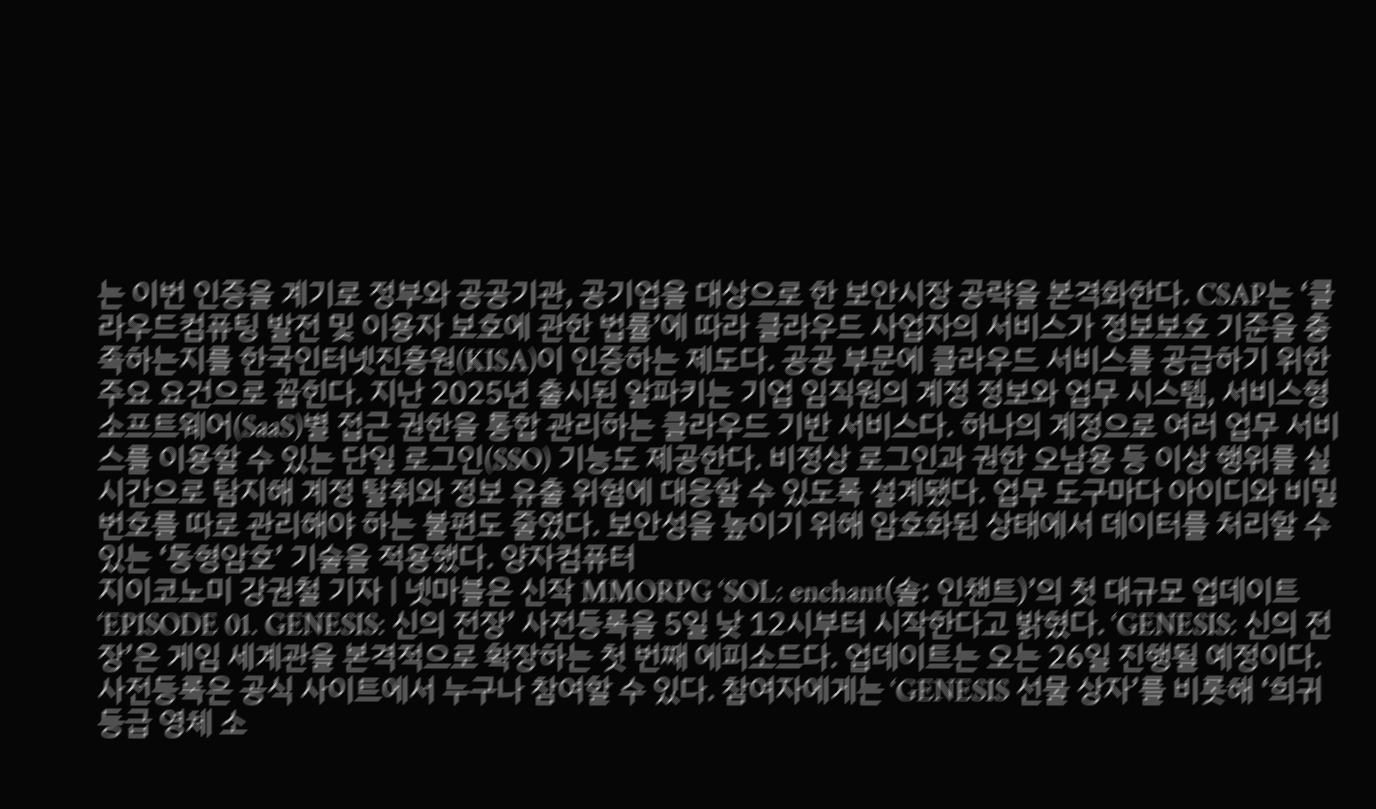는 이번 인증을 계기로 정부와 공공기관, 공기업을 대상으로 한 보안시장 공략을 본격화한다. CSAP는 ‘클라우드컴퓨팅 발전 및 이용자 보호에 관한 법률’에 따라 클라우드 사업자의 서비스가 정보보호 기준을 충족하는지를 한국인터넷진흥원(KISA)이 인증하는 제도다. 공공 부문에 클라우드 서비스를 공급하기 위한 주요 요건으로 꼽힌다. 지난 2025년 출시된 알파키는 기업 임직원의 계정 정보와 업무 시스템, 서비스형 소프트웨어(SaaS)별 접근 권한을 통합 관리하는 클라우드 기반 서비스다. 하나의 계정으로 여러 업무 서비스를 이용할 수 있는 단일 로그인(SSO) 기능도 제공한다. 비정상 로그인과 권한 오남용 등 이상 행위를 실시간으로 탐지해 계정 탈취와 정보 유출 위험에 대응할 수 있도록 설계됐다. 업무 도구마다 아이디와 비밀번호를 따로 관리해야 하는 불편도 줄였다. 보안성을 높이기 위해 암호화된 상태에서 데이터를 처리할 수 있는 ‘동형암호’ 기술을 적용했다. 양자컴퓨터
지이코노미 강권철 기자 | 넷마블은 신작 MMORPG ‘SOL: enchant(솔: 인챈트)’의 첫 대규모 업데이트 ‘EPISODE 01. GENESIS: 신의 전장’ 사전등록을 5일 낮 12시부터 시작한다고 밝혔다. ‘GENESIS: 신의 전장’은 게임 세계관을 본격적으로 확장하는 첫 번째 에피소드다. 업데이트는 오는 26일 진행될 예정이다. 사전등록은 공식 사이트에서 누구나 참여할 수 있다. 참여자에게는 ‘GENESIS 선물 상자’를 비롯해 ‘희귀 등급 영체 소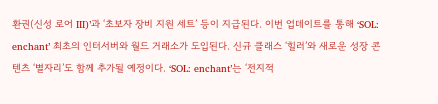환권(신성 로어 III)’과 ‘초보자 장비 지원 세트’ 등이 지급된다. 이번 업데이트를 통해 ‘SOL: enchant’ 최초의 인터서버와 월드 거래소가 도입된다. 신규 클래스 ‘힐러’와 새로운 성장 콘텐츠 ‘별자리’도 함께 추가될 예정이다. ‘SOL: enchant’는 ‘전지적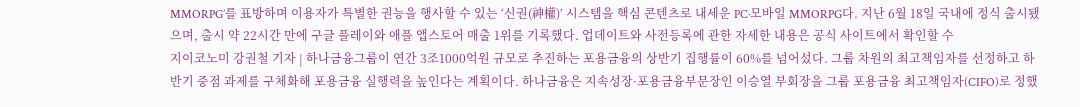MMORPG’를 표방하며 이용자가 특별한 권능을 행사할 수 있는 ‘신권(神權)’ 시스템을 핵심 콘텐츠로 내세운 PC·모바일 MMORPG다. 지난 6월 18일 국내에 정식 출시됐으며, 출시 약 22시간 만에 구글 플레이와 애플 앱스토어 매출 1위를 기록했다. 업데이트와 사전등록에 관한 자세한 내용은 공식 사이트에서 확인할 수
지이코노미 강권철 기자 | 하나금융그룹이 연간 3조1000억원 규모로 추진하는 포용금융의 상반기 집행률이 60%를 넘어섰다. 그룹 차원의 최고책임자를 선정하고 하반기 중점 과제를 구체화해 포용금융 실행력을 높인다는 계획이다. 하나금융은 지속성장·포용금융부문장인 이승열 부회장을 그룹 포용금융 최고책임자(CIFO)로 정했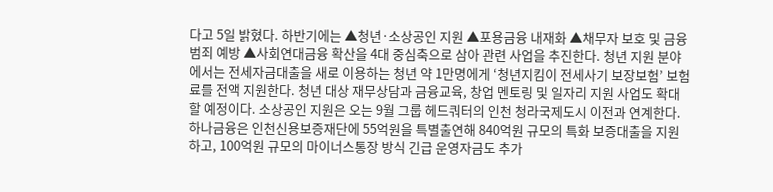다고 5일 밝혔다. 하반기에는 ▲청년·소상공인 지원 ▲포용금융 내재화 ▲채무자 보호 및 금융범죄 예방 ▲사회연대금융 확산을 4대 중심축으로 삼아 관련 사업을 추진한다. 청년 지원 분야에서는 전세자금대출을 새로 이용하는 청년 약 1만명에게 ‘청년지킴이 전세사기 보장보험’ 보험료를 전액 지원한다. 청년 대상 재무상담과 금융교육, 창업 멘토링 및 일자리 지원 사업도 확대할 예정이다. 소상공인 지원은 오는 9월 그룹 헤드쿼터의 인천 청라국제도시 이전과 연계한다. 하나금융은 인천신용보증재단에 55억원을 특별출연해 840억원 규모의 특화 보증대출을 지원하고, 100억원 규모의 마이너스통장 방식 긴급 운영자금도 추가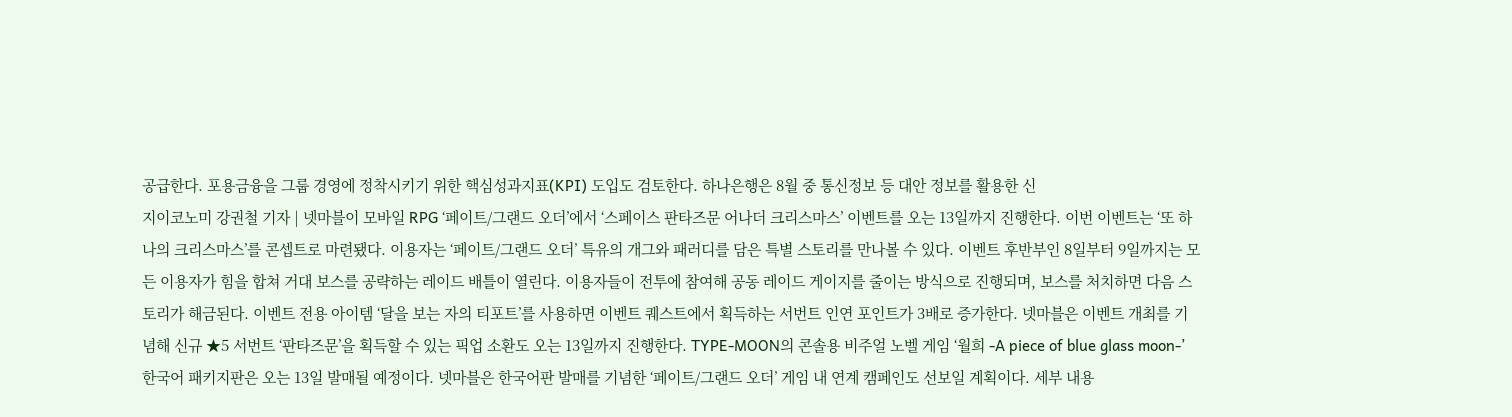공급한다. 포용금융을 그룹 경영에 정착시키기 위한 핵심성과지표(KPI) 도입도 검토한다. 하나은행은 8월 중 통신정보 등 대안 정보를 활용한 신
지이코노미 강권철 기자 | 넷마블이 모바일 RPG ‘페이트/그랜드 오더’에서 ‘스페이스 판타즈문 어나더 크리스마스’ 이벤트를 오는 13일까지 진행한다. 이번 이벤트는 ‘또 하나의 크리스마스’를 콘셉트로 마련됐다. 이용자는 ‘페이트/그랜드 오더’ 특유의 개그와 패러디를 담은 특별 스토리를 만나볼 수 있다. 이벤트 후반부인 8일부터 9일까지는 모든 이용자가 힘을 합쳐 거대 보스를 공략하는 레이드 배틀이 열린다. 이용자들이 전투에 참여해 공동 레이드 게이지를 줄이는 방식으로 진행되며, 보스를 처치하면 다음 스토리가 해금된다. 이벤트 전용 아이템 ‘달을 보는 자의 티포트’를 사용하면 이벤트 퀘스트에서 획득하는 서번트 인연 포인트가 3배로 증가한다. 넷마블은 이벤트 개최를 기념해 신규 ★5 서번트 ‘판타즈문’을 획득할 수 있는 픽업 소환도 오는 13일까지 진행한다. TYPE-MOON의 콘솔용 비주얼 노벨 게임 ‘월희 -A piece of blue glass moon-’ 한국어 패키지판은 오는 13일 발매될 예정이다. 넷마블은 한국어판 발매를 기념한 ‘페이트/그랜드 오더’ 게임 내 연계 캠페인도 선보일 계획이다. 세부 내용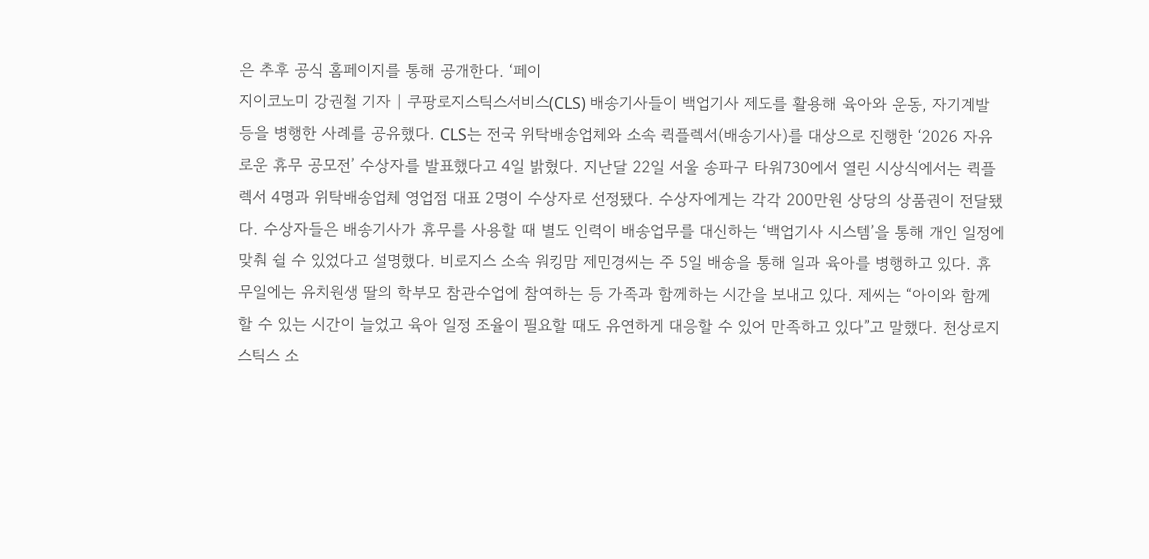은 추후 공식 홈페이지를 통해 공개한다. ‘페이
지이코노미 강권철 기자 | 쿠팡로지스틱스서비스(CLS) 배송기사들이 백업기사 제도를 활용해 육아와 운동, 자기계발 등을 병행한 사례를 공유했다. CLS는 전국 위탁배송업체와 소속 퀵플렉서(배송기사)를 대상으로 진행한 ‘2026 자유로운 휴무 공모전’ 수상자를 발표했다고 4일 밝혔다. 지난달 22일 서울 송파구 타워730에서 열린 시상식에서는 퀵플렉서 4명과 위탁배송업체 영업점 대표 2명이 수상자로 선정됐다. 수상자에게는 각각 200만원 상당의 상품권이 전달됐다. 수상자들은 배송기사가 휴무를 사용할 때 별도 인력이 배송업무를 대신하는 ‘백업기사 시스템’을 통해 개인 일정에 맞춰 쉴 수 있었다고 설명했다. 비로지스 소속 워킹맘 제민경씨는 주 5일 배송을 통해 일과 육아를 병행하고 있다. 휴무일에는 유치원생 딸의 학부모 참관수업에 참여하는 등 가족과 함께하는 시간을 보내고 있다. 제씨는 “아이와 함께할 수 있는 시간이 늘었고 육아 일정 조율이 필요할 때도 유연하게 대응할 수 있어 만족하고 있다”고 말했다. 천상로지스틱스 소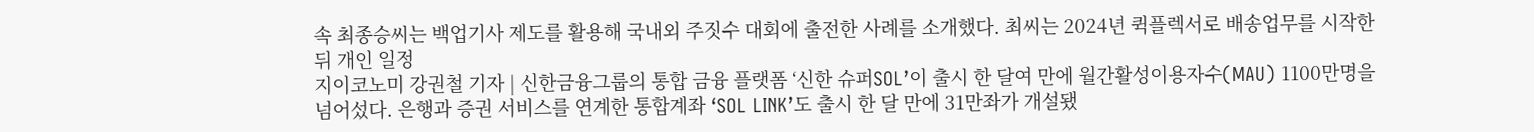속 최종승씨는 백업기사 제도를 활용해 국내외 주짓수 대회에 출전한 사례를 소개했다. 최씨는 2024년 퀵플렉서로 배송업무를 시작한 뒤 개인 일정
지이코노미 강권철 기자 | 신한금융그룹의 통합 금융 플랫폼 ‘신한 슈퍼SOL’이 출시 한 달여 만에 월간활성이용자수(MAU) 1100만명을 넘어섰다. 은행과 증권 서비스를 연계한 통합계좌 ‘SOL LINK’도 출시 한 달 만에 31만좌가 개설됐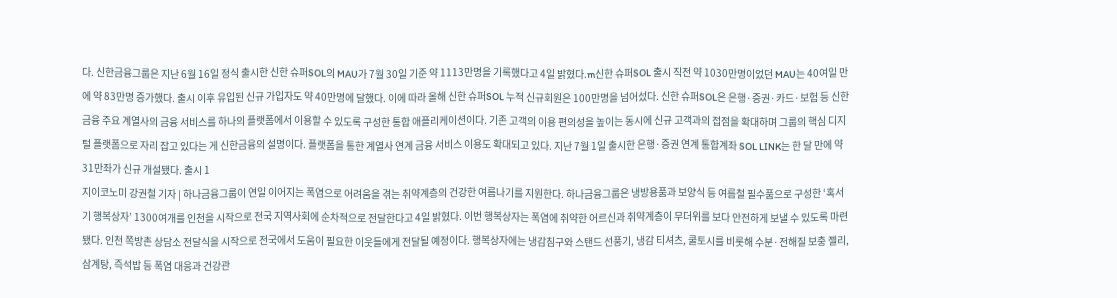다. 신한금융그룹은 지난 6월 16일 정식 출시한 신한 슈퍼SOL의 MAU가 7월 30일 기준 약 1113만명을 기록했다고 4일 밝혔다.m신한 슈퍼SOL 출시 직전 약 1030만명이었던 MAU는 40여일 만에 약 83만명 증가했다. 출시 이후 유입된 신규 가입자도 약 40만명에 달했다. 이에 따라 올해 신한 슈퍼SOL 누적 신규회원은 100만명을 넘어섰다. 신한 슈퍼SOL은 은행·증권·카드·보험 등 신한금융 주요 계열사의 금융 서비스를 하나의 플랫폼에서 이용할 수 있도록 구성한 통합 애플리케이션이다. 기존 고객의 이용 편의성을 높이는 동시에 신규 고객과의 접점을 확대하며 그룹의 핵심 디지털 플랫폼으로 자리 잡고 있다는 게 신한금융의 설명이다. 플랫폼을 통한 계열사 연계 금융 서비스 이용도 확대되고 있다. 지난 7월 1일 출시한 은행·증권 연계 통합계좌 SOL LINK는 한 달 만에 약 31만좌가 신규 개설됐다. 출시 1
지이코노미 강권철 기자 | 하나금융그룹이 연일 이어지는 폭염으로 어려움을 겪는 취약계층의 건강한 여름나기를 지원한다. 하나금융그룹은 냉방용품과 보양식 등 여름철 필수품으로 구성한 ‘혹서기 행복상자’ 1300여개를 인천을 시작으로 전국 지역사회에 순차적으로 전달한다고 4일 밝혔다. 이번 행복상자는 폭염에 취약한 어르신과 취약계층이 무더위를 보다 안전하게 보낼 수 있도록 마련됐다. 인천 쪽방촌 상담소 전달식을 시작으로 전국에서 도움이 필요한 이웃들에게 전달될 예정이다. 행복상자에는 냉감침구와 스탠드 선풍기, 냉감 티셔츠, 쿨토시를 비롯해 수분·전해질 보충 젤리, 삼계탕, 즉석밥 등 폭염 대응과 건강관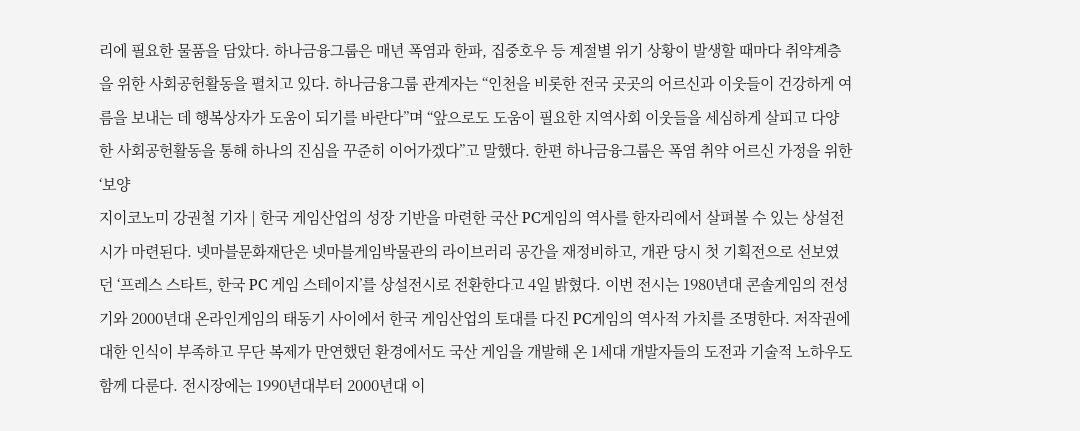리에 필요한 물품을 담았다. 하나금융그룹은 매년 폭염과 한파, 집중호우 등 계절별 위기 상황이 발생할 때마다 취약계층을 위한 사회공헌활동을 펼치고 있다. 하나금융그룹 관계자는 “인천을 비롯한 전국 곳곳의 어르신과 이웃들이 건강하게 여름을 보내는 데 행복상자가 도움이 되기를 바란다”며 “앞으로도 도움이 필요한 지역사회 이웃들을 세심하게 살피고 다양한 사회공헌활동을 통해 하나의 진심을 꾸준히 이어가겠다”고 말했다. 한편 하나금융그룹은 폭염 취약 어르신 가정을 위한 ‘보양
지이코노미 강권철 기자 | 한국 게임산업의 성장 기반을 마련한 국산 PC게임의 역사를 한자리에서 살펴볼 수 있는 상설전시가 마련된다. 넷마블문화재단은 넷마블게임박물관의 라이브러리 공간을 재정비하고, 개관 당시 첫 기획전으로 선보였던 ‘프레스 스타트, 한국 PC 게임 스테이지’를 상설전시로 전환한다고 4일 밝혔다. 이번 전시는 1980년대 콘솔게임의 전성기와 2000년대 온라인게임의 태동기 사이에서 한국 게임산업의 토대를 다진 PC게임의 역사적 가치를 조명한다. 저작권에 대한 인식이 부족하고 무단 복제가 만연했던 환경에서도 국산 게임을 개발해 온 1세대 개발자들의 도전과 기술적 노하우도 함께 다룬다. 전시장에는 1990년대부터 2000년대 이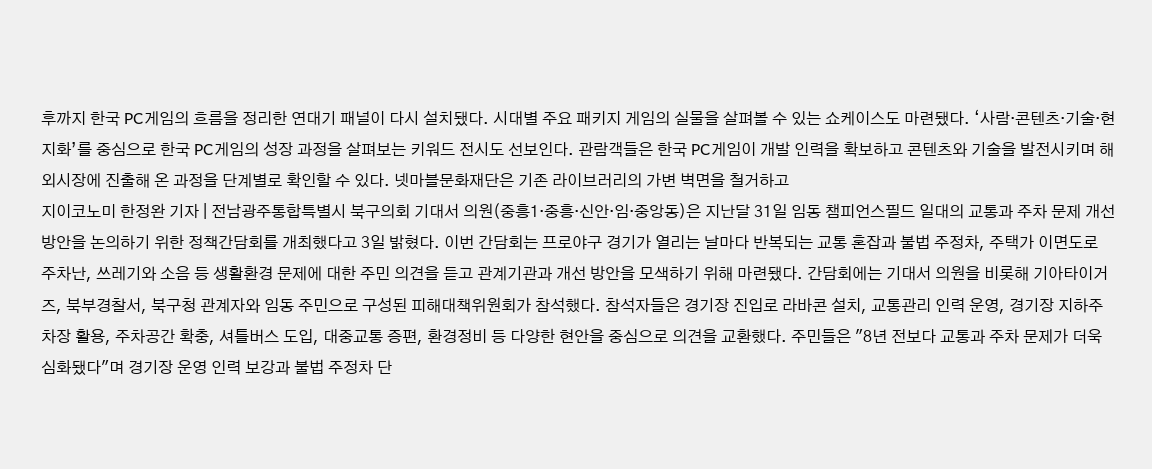후까지 한국 PC게임의 흐름을 정리한 연대기 패널이 다시 설치됐다. 시대별 주요 패키지 게임의 실물을 살펴볼 수 있는 쇼케이스도 마련됐다. ‘사람·콘텐츠·기술·현지화’를 중심으로 한국 PC게임의 성장 과정을 살펴보는 키워드 전시도 선보인다. 관람객들은 한국 PC게임이 개발 인력을 확보하고 콘텐츠와 기술을 발전시키며 해외시장에 진출해 온 과정을 단계별로 확인할 수 있다. 넷마블문화재단은 기존 라이브러리의 가변 벽면을 철거하고
지이코노미 한정완 기자 | 전남광주통합특별시 북구의회 기대서 의원(중흥1·중흥·신안·임·중앙동)은 지난달 31일 임동 챔피언스필드 일대의 교통과 주차 문제 개선 방안을 논의하기 위한 정책간담회를 개최했다고 3일 밝혔다. 이번 간담회는 프로야구 경기가 열리는 날마다 반복되는 교통 혼잡과 불법 주정차, 주택가 이면도로 주차난, 쓰레기와 소음 등 생활환경 문제에 대한 주민 의견을 듣고 관계기관과 개선 방안을 모색하기 위해 마련됐다. 간담회에는 기대서 의원을 비롯해 기아타이거즈, 북부경찰서, 북구청 관계자와 임동 주민으로 구성된 피해대책위원회가 참석했다. 참석자들은 경기장 진입로 라바콘 설치, 교통관리 인력 운영, 경기장 지하주차장 활용, 주차공간 확충, 셔틀버스 도입, 대중교통 증편, 환경정비 등 다양한 현안을 중심으로 의견을 교환했다. 주민들은 "8년 전보다 교통과 주차 문제가 더욱 심화됐다"며 경기장 운영 인력 보강과 불법 주정차 단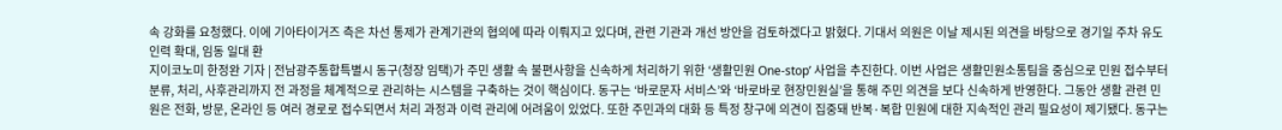속 강화를 요청했다. 이에 기아타이거즈 측은 차선 통제가 관계기관의 협의에 따라 이뤄지고 있다며, 관련 기관과 개선 방안을 검토하겠다고 밝혔다. 기대서 의원은 이날 제시된 의견을 바탕으로 경기일 주차 유도 인력 확대, 임동 일대 환
지이코노미 한정완 기자 | 전남광주통합특별시 동구(청장 임택)가 주민 생활 속 불편사항을 신속하게 처리하기 위한 ‘생활민원 One-stop’ 사업을 추진한다. 이번 사업은 생활민원소통팀을 중심으로 민원 접수부터 분류, 처리, 사후관리까지 전 과정을 체계적으로 관리하는 시스템을 구축하는 것이 핵심이다. 동구는 ‘바로문자 서비스’와 ‘바로바로 현장민원실’을 통해 주민 의견을 보다 신속하게 반영한다. 그동안 생활 관련 민원은 전화, 방문, 온라인 등 여러 경로로 접수되면서 처리 과정과 이력 관리에 어려움이 있었다. 또한 주민과의 대화 등 특정 창구에 의견이 집중돼 반복·복합 민원에 대한 지속적인 관리 필요성이 제기됐다. 동구는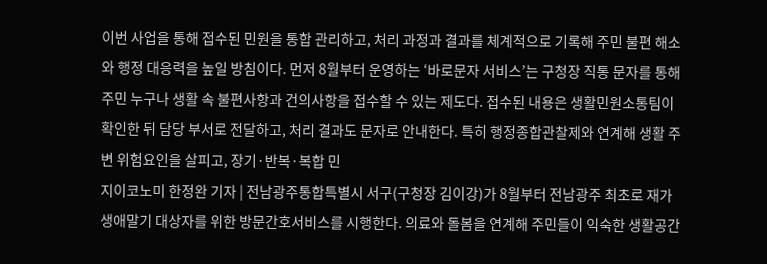이번 사업을 통해 접수된 민원을 통합 관리하고, 처리 과정과 결과를 체계적으로 기록해 주민 불편 해소와 행정 대응력을 높일 방침이다. 먼저 8월부터 운영하는 ‘바로문자 서비스’는 구청장 직통 문자를 통해 주민 누구나 생활 속 불편사항과 건의사항을 접수할 수 있는 제도다. 접수된 내용은 생활민원소통팀이 확인한 뒤 담당 부서로 전달하고, 처리 결과도 문자로 안내한다. 특히 행정종합관찰제와 연계해 생활 주변 위험요인을 살피고, 장기·반복·복합 민
지이코노미 한정완 기자 | 전남광주통합특별시 서구(구청장 김이강)가 8월부터 전남광주 최초로 재가 생애말기 대상자를 위한 방문간호서비스를 시행한다. 의료와 돌봄을 연계해 주민들이 익숙한 생활공간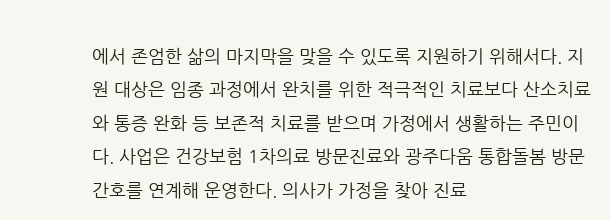에서 존엄한 삶의 마지막을 맞을 수 있도록 지원하기 위해서다. 지원 대상은 임종 과정에서 완치를 위한 적극적인 치료보다 산소치료와 통증 완화 등 보존적 치료를 받으며 가정에서 생활하는 주민이다. 사업은 건강보험 1차의료 방문진료와 광주다움 통합돌봄 방문간호를 연계해 운영한다. 의사가 가정을 찾아 진료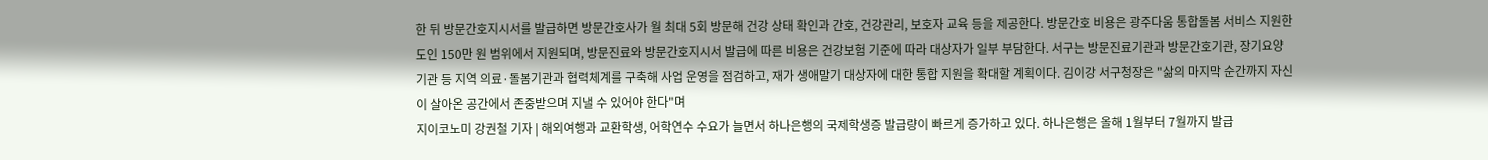한 뒤 방문간호지시서를 발급하면 방문간호사가 월 최대 5회 방문해 건강 상태 확인과 간호, 건강관리, 보호자 교육 등을 제공한다. 방문간호 비용은 광주다움 통합돌봄 서비스 지원한도인 150만 원 범위에서 지원되며, 방문진료와 방문간호지시서 발급에 따른 비용은 건강보험 기준에 따라 대상자가 일부 부담한다. 서구는 방문진료기관과 방문간호기관, 장기요양기관 등 지역 의료·돌봄기관과 협력체계를 구축해 사업 운영을 점검하고, 재가 생애말기 대상자에 대한 통합 지원을 확대할 계획이다. 김이강 서구청장은 "삶의 마지막 순간까지 자신이 살아온 공간에서 존중받으며 지낼 수 있어야 한다"며
지이코노미 강권철 기자 | 해외여행과 교환학생, 어학연수 수요가 늘면서 하나은행의 국제학생증 발급량이 빠르게 증가하고 있다. 하나은행은 올해 1월부터 7월까지 발급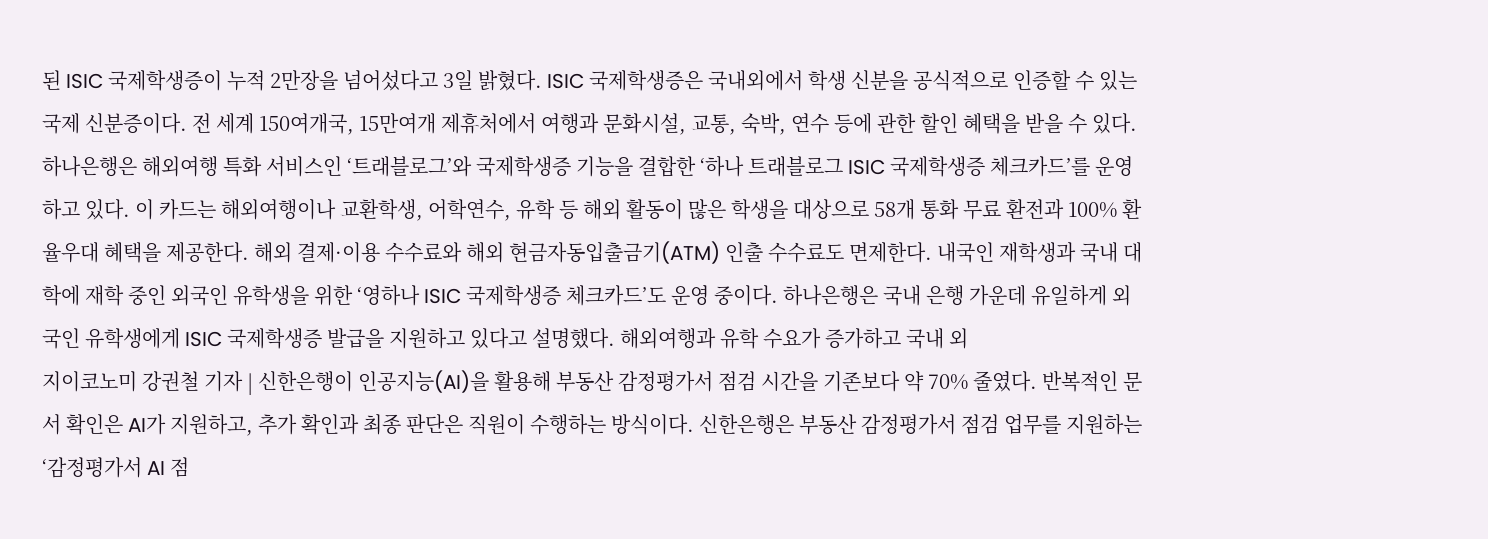된 ISIC 국제학생증이 누적 2만장을 넘어섰다고 3일 밝혔다. ISIC 국제학생증은 국내외에서 학생 신분을 공식적으로 인증할 수 있는 국제 신분증이다. 전 세계 150여개국, 15만여개 제휴처에서 여행과 문화시설, 교통, 숙박, 연수 등에 관한 할인 혜택을 받을 수 있다. 하나은행은 해외여행 특화 서비스인 ‘트래블로그’와 국제학생증 기능을 결합한 ‘하나 트래블로그 ISIC 국제학생증 체크카드’를 운영하고 있다. 이 카드는 해외여행이나 교환학생, 어학연수, 유학 등 해외 활동이 많은 학생을 대상으로 58개 통화 무료 환전과 100% 환율우대 혜택을 제공한다. 해외 결제·이용 수수료와 해외 현금자동입출금기(ATM) 인출 수수료도 면제한다. 내국인 재학생과 국내 대학에 재학 중인 외국인 유학생을 위한 ‘영하나 ISIC 국제학생증 체크카드’도 운영 중이다. 하나은행은 국내 은행 가운데 유일하게 외국인 유학생에게 ISIC 국제학생증 발급을 지원하고 있다고 설명했다. 해외여행과 유학 수요가 증가하고 국내 외
지이코노미 강권철 기자 | 신한은행이 인공지능(AI)을 활용해 부동산 감정평가서 점검 시간을 기존보다 약 70% 줄였다. 반복적인 문서 확인은 AI가 지원하고, 추가 확인과 최종 판단은 직원이 수행하는 방식이다. 신한은행은 부동산 감정평가서 점검 업무를 지원하는 ‘감정평가서 AI 점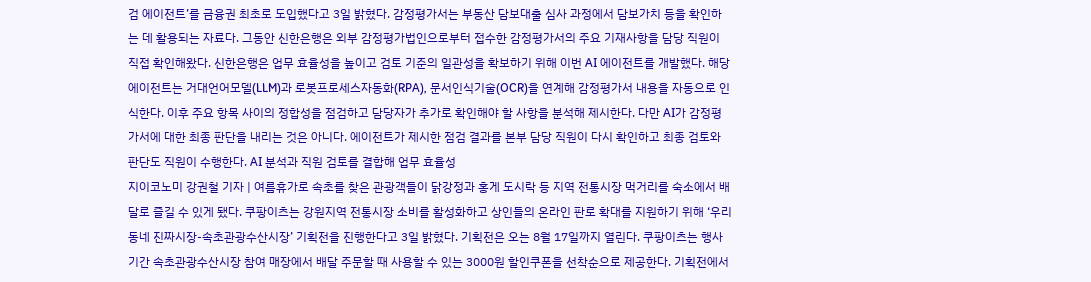검 에이전트’를 금융권 최초로 도입했다고 3일 밝혔다. 감정평가서는 부동산 담보대출 심사 과정에서 담보가치 등을 확인하는 데 활용되는 자료다. 그동안 신한은행은 외부 감정평가법인으로부터 접수한 감정평가서의 주요 기재사항을 담당 직원이 직접 확인해왔다. 신한은행은 업무 효율성을 높이고 검토 기준의 일관성을 확보하기 위해 이번 AI 에이전트를 개발했다. 해당 에이전트는 거대언어모델(LLM)과 로봇프로세스자동화(RPA), 문서인식기술(OCR)을 연계해 감정평가서 내용을 자동으로 인식한다. 이후 주요 항목 사이의 정합성을 점검하고 담당자가 추가로 확인해야 할 사항을 분석해 제시한다. 다만 AI가 감정평가서에 대한 최종 판단을 내리는 것은 아니다. 에이전트가 제시한 점검 결과를 본부 담당 직원이 다시 확인하고 최종 검토와 판단도 직원이 수행한다. AI 분석과 직원 검토를 결합해 업무 효율성
지이코노미 강권철 기자 | 여름휴가로 속초를 찾은 관광객들이 닭강정과 홍게 도시락 등 지역 전통시장 먹거리를 숙소에서 배달로 즐길 수 있게 됐다. 쿠팡이츠는 강원지역 전통시장 소비를 활성화하고 상인들의 온라인 판로 확대를 지원하기 위해 ‘우리동네 진짜시장-속초관광수산시장’ 기획전을 진행한다고 3일 밝혔다. 기획전은 오는 8월 17일까지 열린다. 쿠팡이츠는 행사 기간 속초관광수산시장 참여 매장에서 배달 주문할 때 사용할 수 있는 3000원 할인쿠폰을 선착순으로 제공한다. 기획전에서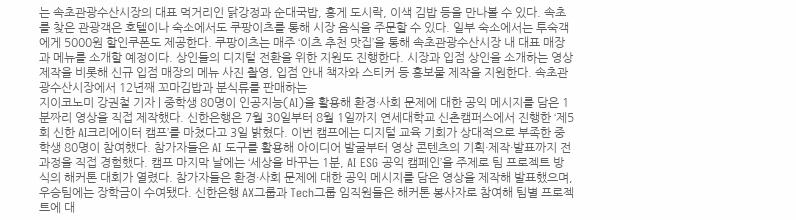는 속초관광수산시장의 대표 먹거리인 닭강정과 순대국밥, 홍게 도시락, 이색 김밥 등을 만나볼 수 있다. 속초를 찾은 관광객은 호텔이나 숙소에서도 쿠팡이츠를 통해 시장 음식을 주문할 수 있다. 일부 숙소에서는 투숙객에게 5000원 할인쿠폰도 제공한다. 쿠팡이츠는 매주 ‘이츠 추천 맛집’을 통해 속초관광수산시장 내 대표 매장과 메뉴를 소개할 예정이다. 상인들의 디지털 전환을 위한 지원도 진행한다. 시장과 입점 상인을 소개하는 영상 제작을 비롯해 신규 입점 매장의 메뉴 사진 촬영, 입점 안내 책자와 스티커 등 홍보물 제작을 지원한다. 속초관광수산시장에서 12년째 꼬마김밥과 분식류를 판매하는
지이코노미 강권철 기자 | 중학생 80명이 인공지능(AI)을 활용해 환경·사회 문제에 대한 공익 메시지를 담은 1분짜리 영상을 직접 제작했다. 신한은행은 7월 30일부터 8월 1일까지 연세대학교 신촌캠퍼스에서 진행한 ‘제5회 신한 AI크리에이터 캠프’를 마쳤다고 3일 밝혔다. 이번 캠프에는 디지털 교육 기회가 상대적으로 부족한 중학생 80명이 참여했다. 참가자들은 AI 도구를 활용해 아이디어 발굴부터 영상 콘텐츠의 기획·제작·발표까지 전 과정을 직접 경험했다. 캠프 마지막 날에는 ‘세상을 바꾸는 1분, AI ESG 공익 캠페인’을 주제로 팀 프로젝트 방식의 해커톤 대회가 열렸다. 참가자들은 환경·사회 문제에 대한 공익 메시지를 담은 영상을 제작해 발표했으며, 우승팀에는 장학금이 수여됐다. 신한은행 AX그룹과 Tech그룹 임직원들은 해커톤 봉사자로 참여해 팀별 프로젝트에 대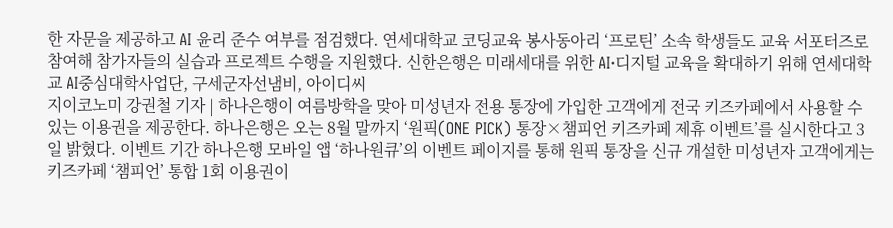한 자문을 제공하고 AI 윤리 준수 여부를 점검했다. 연세대학교 코딩교육 봉사동아리 ‘프로틴’ 소속 학생들도 교육 서포터즈로 참여해 참가자들의 실습과 프로젝트 수행을 지원했다. 신한은행은 미래세대를 위한 AI·디지털 교육을 확대하기 위해 연세대학교 AI중심대학사업단, 구세군자선냄비, 아이디씨
지이코노미 강권철 기자 | 하나은행이 여름방학을 맞아 미성년자 전용 통장에 가입한 고객에게 전국 키즈카페에서 사용할 수 있는 이용권을 제공한다. 하나은행은 오는 8월 말까지 ‘원픽(ONE PICK) 통장×챔피언 키즈카페 제휴 이벤트’를 실시한다고 3일 밝혔다. 이벤트 기간 하나은행 모바일 앱 ‘하나원큐’의 이벤트 페이지를 통해 원픽 통장을 신규 개설한 미성년자 고객에게는 키즈카페 ‘챔피언’ 통합 1회 이용권이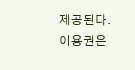제공된다. 이용권은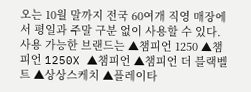오는 10월 말까지 전국 60여개 직영 매장에서 평일과 주말 구분 없이 사용할 수 있다. 사용 가능한 브랜드는 ▲챔피언 1250 ▲챔피언 1250X ▲챔피언 ▲챔피언 더 블랙벨트 ▲상상스케치 ▲플레이타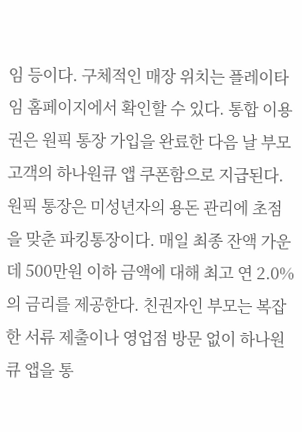임 등이다. 구체적인 매장 위치는 플레이타임 홈페이지에서 확인할 수 있다. 통합 이용권은 원픽 통장 가입을 완료한 다음 날 부모 고객의 하나원큐 앱 쿠폰함으로 지급된다. 원픽 통장은 미성년자의 용돈 관리에 초점을 맞춘 파킹통장이다. 매일 최종 잔액 가운데 500만원 이하 금액에 대해 최고 연 2.0%의 금리를 제공한다. 친권자인 부모는 복잡한 서류 제출이나 영업점 방문 없이 하나원큐 앱을 통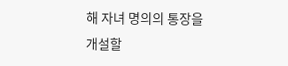해 자녀 명의의 통장을 개설할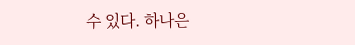수 있다. 하나은